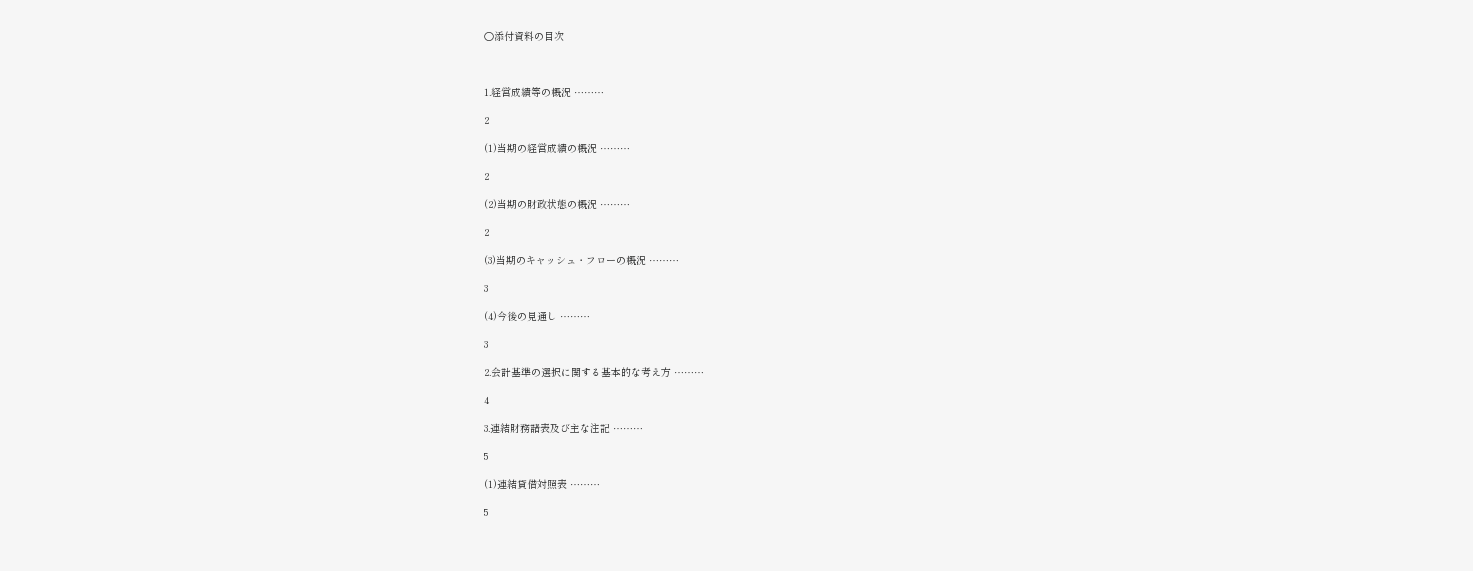○添付資料の目次



1.経営成績等の概況 ………

2

(1)当期の経営成績の概況 ………

2

(2)当期の財政状態の概況 ………

2

(3)当期のキャッシュ・フローの概況 ………

3

(4)今後の見通し ………

3

2.会計基準の選択に関する基本的な考え方 ………

4

3.連結財務諸表及び主な注記 ………

5

(1)連結貸借対照表 ………

5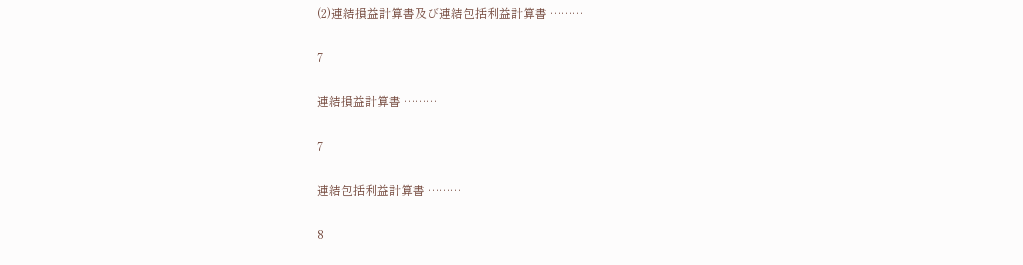(2)連結損益計算書及び連結包括利益計算書 ………

7

連結損益計算書 ………

7

連結包括利益計算書 ………

8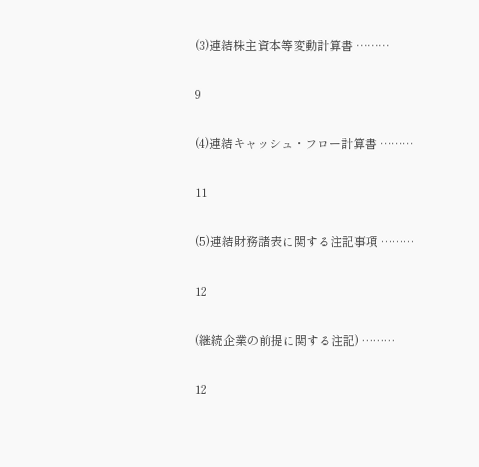(3)連結株主資本等変動計算書 ………

9

(4)連結キャッシュ・フロー計算書 ………

11

(5)連結財務諸表に関する注記事項 ………

12

(継続企業の前提に関する注記) ………

12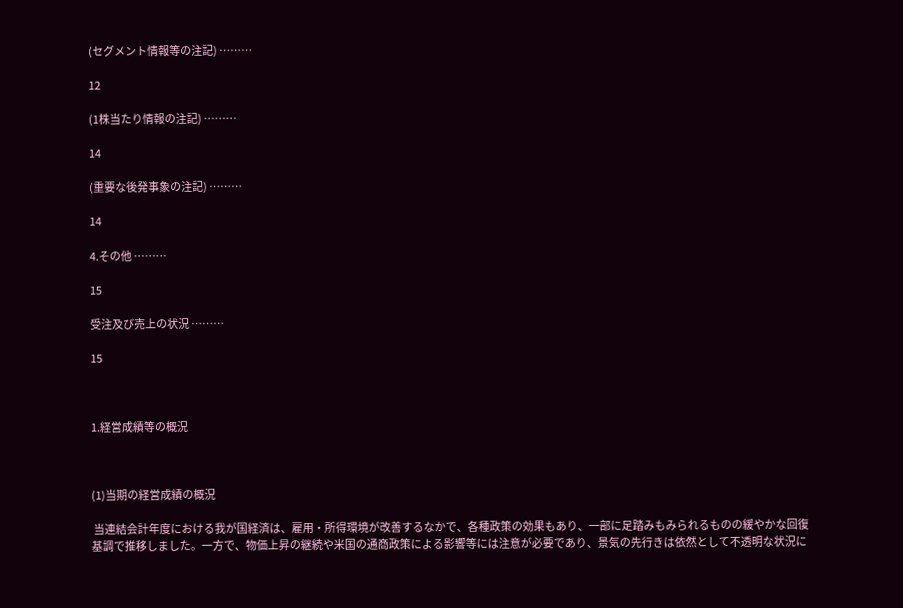(セグメント情報等の注記) ………

12

(1株当たり情報の注記) ………

14

(重要な後発事象の注記) ………

14

4.その他 ………

15

受注及び売上の状況 ………

15



1.経営成績等の概況



(1)当期の経営成績の概況

 当連結会計年度における我が国経済は、雇用・所得環境が改善するなかで、各種政策の効果もあり、一部に足踏みもみられるものの緩やかな回復基調で推移しました。一方で、物価上昇の継続や米国の通商政策による影響等には注意が必要であり、景気の先行きは依然として不透明な状況に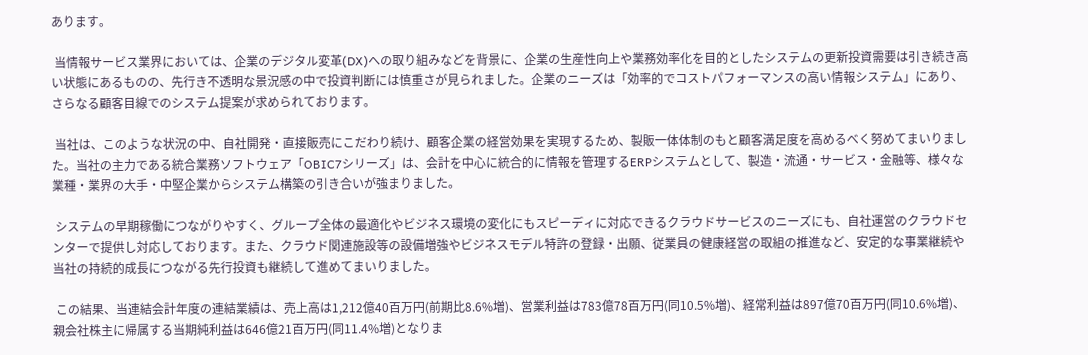あります。

 当情報サービス業界においては、企業のデジタル変革(DX)への取り組みなどを背景に、企業の生産性向上や業務効率化を目的としたシステムの更新投資需要は引き続き高い状態にあるものの、先行き不透明な景況感の中で投資判断には慎重さが見られました。企業のニーズは「効率的でコストパフォーマンスの高い情報システム」にあり、さらなる顧客目線でのシステム提案が求められております。

 当社は、このような状況の中、自社開発・直接販売にこだわり続け、顧客企業の経営効果を実現するため、製販一体体制のもと顧客満足度を高めるべく努めてまいりました。当社の主力である統合業務ソフトウェア「OBIC7シリーズ」は、会計を中心に統合的に情報を管理するERPシステムとして、製造・流通・サービス・金融等、様々な業種・業界の大手・中堅企業からシステム構築の引き合いが強まりました。

 システムの早期稼働につながりやすく、グループ全体の最適化やビジネス環境の変化にもスピーディに対応できるクラウドサービスのニーズにも、自社運営のクラウドセンターで提供し対応しております。また、クラウド関連施設等の設備増強やビジネスモデル特許の登録・出願、従業員の健康経営の取組の推進など、安定的な事業継続や当社の持続的成長につながる先行投資も継続して進めてまいりました。

 この結果、当連結会計年度の連結業績は、売上高は1,212億40百万円(前期比8.6%増)、営業利益は783億78百万円(同10.5%増)、経常利益は897億70百万円(同10.6%増)、親会社株主に帰属する当期純利益は646億21百万円(同11.4%増)となりま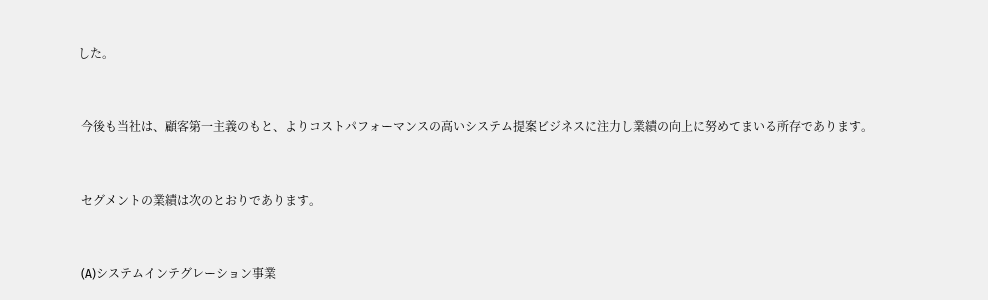した。



 今後も当社は、顧客第一主義のもと、よりコストパフォーマンスの高いシステム提案ビジネスに注力し業績の向上に努めてまいる所存であります。



 セグメントの業績は次のとおりであります。



 (A)システムインテグレーション事業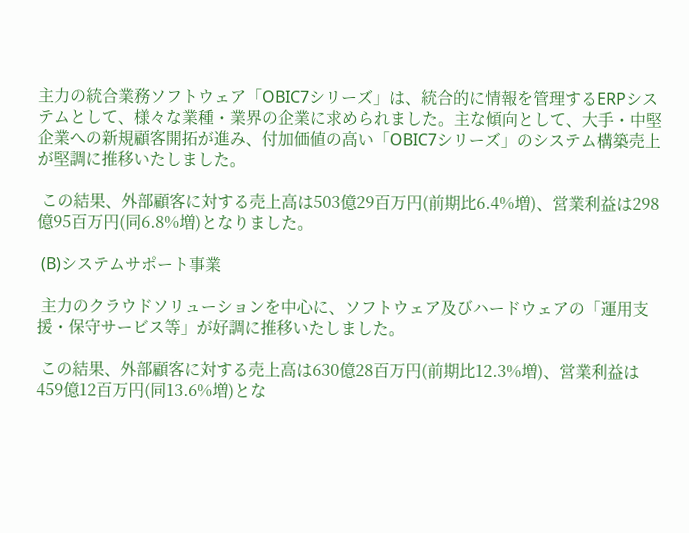主力の統合業務ソフトウェア「OBIC7シリーズ」は、統合的に情報を管理するERPシステムとして、様々な業種・業界の企業に求められました。主な傾向として、大手・中堅企業への新規顧客開拓が進み、付加価値の高い「OBIC7シリーズ」のシステム構築売上が堅調に推移いたしました。

 この結果、外部顧客に対する売上高は503億29百万円(前期比6.4%増)、営業利益は298億95百万円(同6.8%増)となりました。

 (B)システムサポート事業

 主力のクラウドソリューションを中心に、ソフトウェア及びハードウェアの「運用支援・保守サービス等」が好調に推移いたしました。

 この結果、外部顧客に対する売上高は630億28百万円(前期比12.3%増)、営業利益は459億12百万円(同13.6%増)とな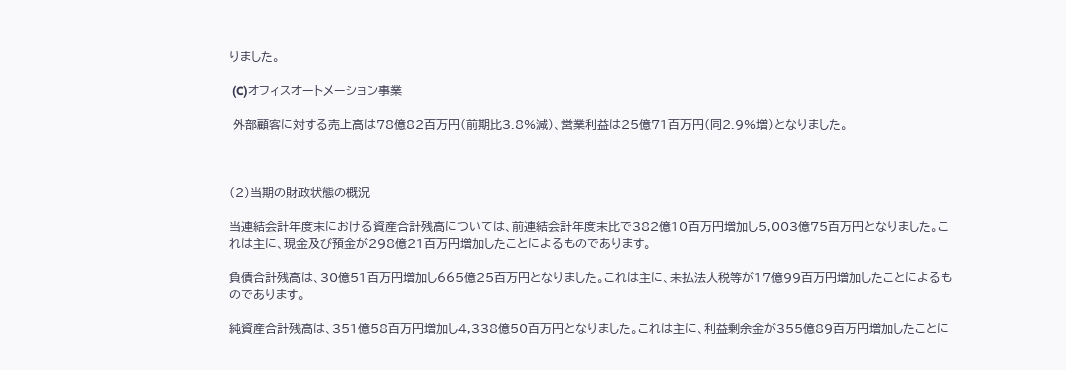りました。

 (C)オフィスオートメーション事業

 外部顧客に対する売上高は78億82百万円(前期比3.8%減)、営業利益は25億71百万円(同2.9%増)となりました。



(2)当期の財政状態の概況

当連結会計年度末における資産合計残高については、前連結会計年度末比で382億10百万円増加し5,003億75百万円となりました。これは主に、現金及び預金が298億21百万円増加したことによるものであります。

負債合計残高は、30億51百万円増加し665億25百万円となりました。これは主に、未払法人税等が17億99百万円増加したことによるものであります。

純資産合計残高は、351億58百万円増加し4,338億50百万円となりました。これは主に、利益剰余金が355億89百万円増加したことに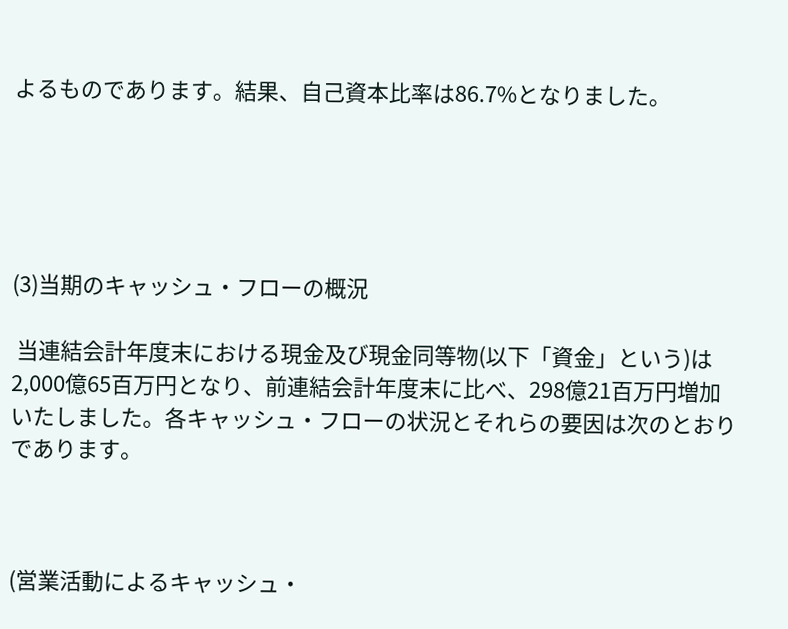よるものであります。結果、自己資本比率は86.7%となりました。





(3)当期のキャッシュ・フローの概況

 当連結会計年度末における現金及び現金同等物(以下「資金」という)は2,000億65百万円となり、前連結会計年度末に比べ、298億21百万円増加いたしました。各キャッシュ・フローの状況とそれらの要因は次のとおりであります。



(営業活動によるキャッシュ・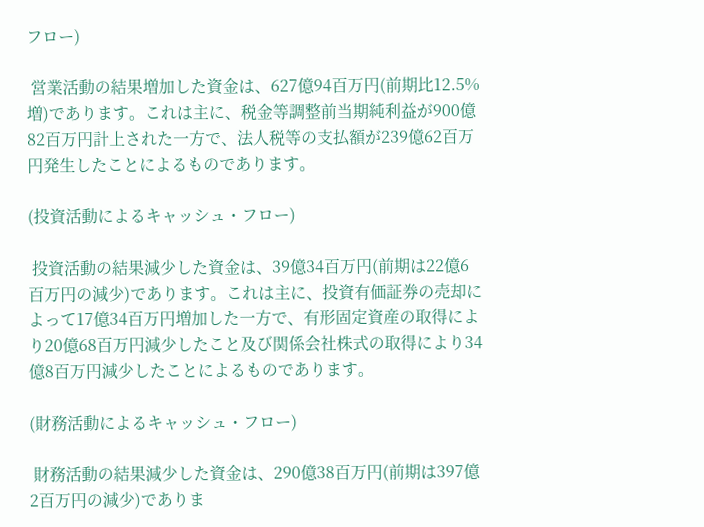フロー)

 営業活動の結果増加した資金は、627億94百万円(前期比12.5%増)であります。これは主に、税金等調整前当期純利益が900億82百万円計上された一方で、法人税等の支払額が239億62百万円発生したことによるものであります。

(投資活動によるキャッシュ・フロー)

 投資活動の結果減少した資金は、39億34百万円(前期は22億6百万円の減少)であります。これは主に、投資有価証券の売却によって17億34百万円増加した一方で、有形固定資産の取得により20億68百万円減少したこと及び関係会社株式の取得により34億8百万円減少したことによるものであります。

(財務活動によるキャッシュ・フロー)

 財務活動の結果減少した資金は、290億38百万円(前期は397億2百万円の減少)でありま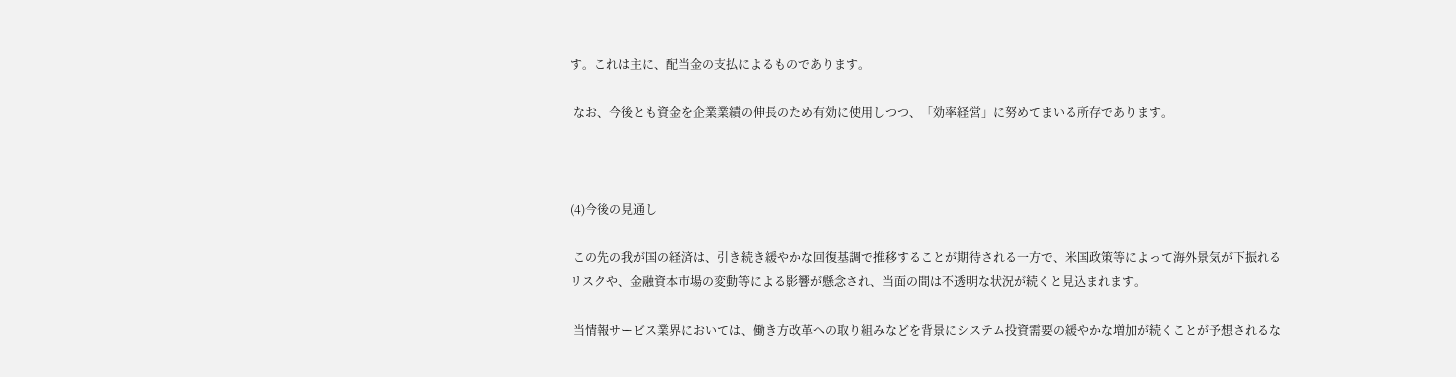す。これは主に、配当金の支払によるものであります。

 なお、今後とも資金を企業業績の伸長のため有効に使用しつつ、「効率経営」に努めてまいる所存であります。



(4)今後の見通し

 この先の我が国の経済は、引き続き緩やかな回復基調で推移することが期待される一方で、米国政策等によって海外景気が下振れるリスクや、金融資本市場の変動等による影響が懸念され、当面の間は不透明な状況が続くと見込まれます。

 当情報サービス業界においては、働き方改革への取り組みなどを背景にシステム投資需要の緩やかな増加が続くことが予想されるな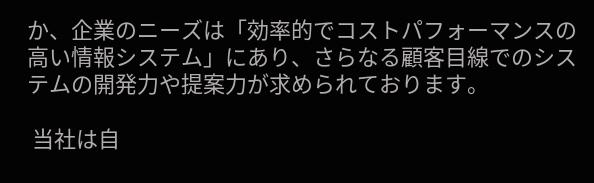か、企業のニーズは「効率的でコストパフォーマンスの高い情報システム」にあり、さらなる顧客目線でのシステムの開発力や提案力が求められております。

 当社は自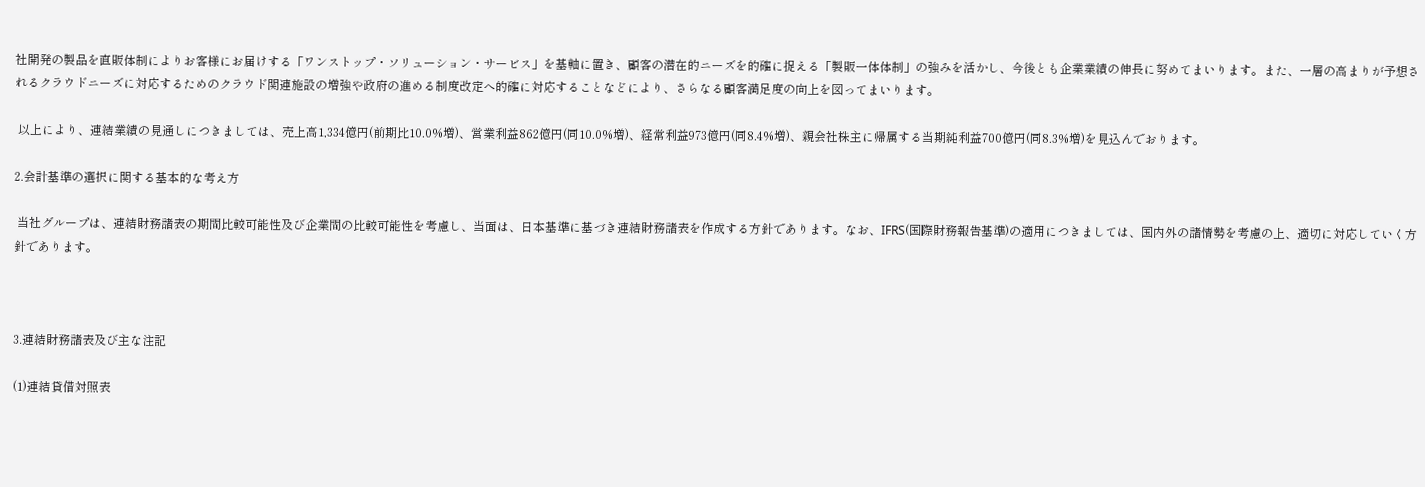社開発の製品を直販体制によりお客様にお届けする「ワンストップ・ソリューション・サービス」を基軸に置き、顧客の潜在的ニーズを的確に捉える「製販一体体制」の強みを活かし、今後とも企業業績の伸長に努めてまいります。また、一層の高まりが予想されるクラウドニーズに対応するためのクラウド関連施設の増強や政府の進める制度改定へ的確に対応することなどにより、さらなる顧客満足度の向上を図ってまいります。

 以上により、連結業績の見通しにつきましては、売上高1,334億円(前期比10.0%増)、営業利益862億円(同10.0%増)、経常利益973億円(同8.4%増)、親会社株主に帰属する当期純利益700億円(同8.3%増)を見込んでおります。

2.会計基準の選択に関する基本的な考え方

 当社グループは、連結財務諸表の期間比較可能性及び企業間の比較可能性を考慮し、当面は、日本基準に基づき連結財務諸表を作成する方針であります。なお、IFRS(国際財務報告基準)の適用につきましては、国内外の諸情勢を考慮の上、適切に対応していく方針であります。



3.連結財務諸表及び主な注記

(1)連結貸借対照表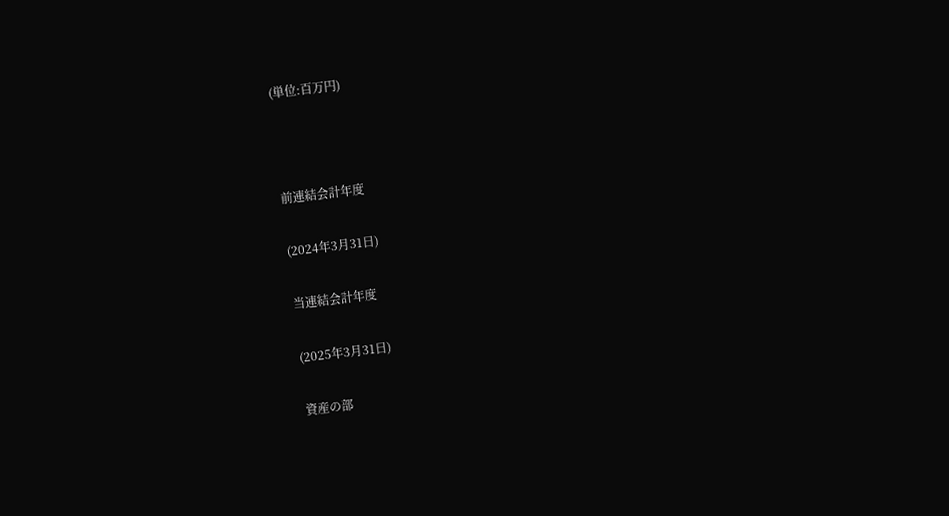(単位:百万円)



前連結会計年度

(2024年3月31日)

当連結会計年度

(2025年3月31日)

資産の部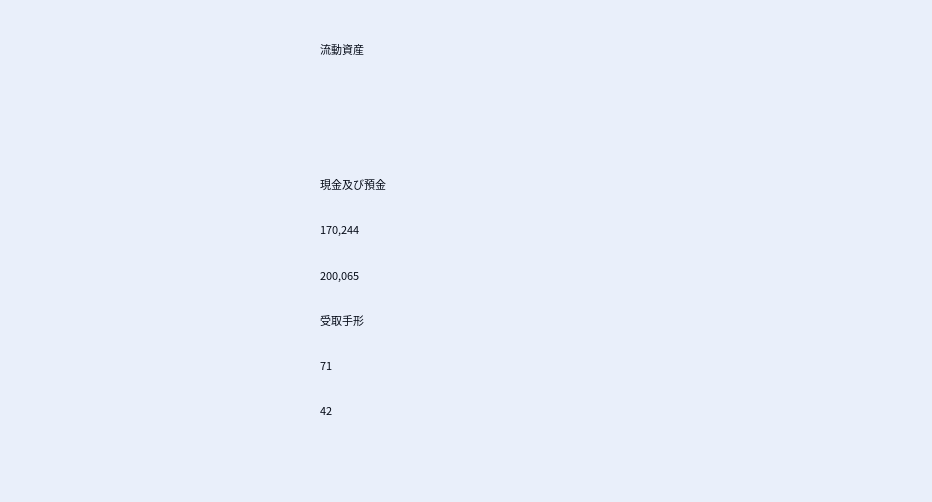流動資産





現金及び預金

170,244

200,065

受取手形

71

42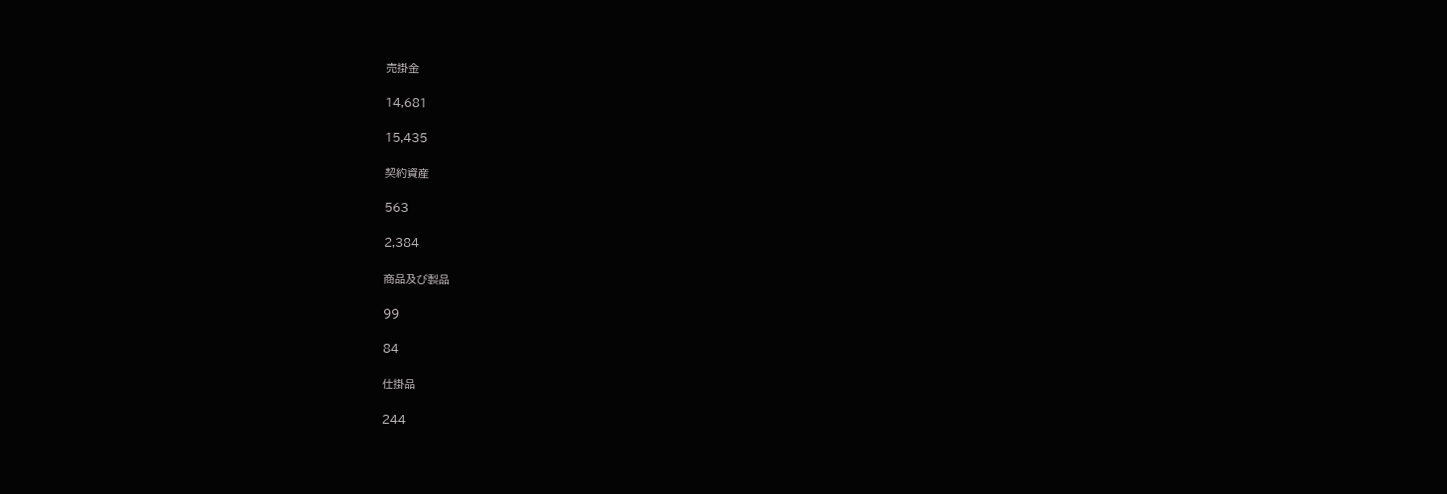売掛金

14,681

15,435

契約資産

563

2,384

商品及び製品

99

84

仕掛品

244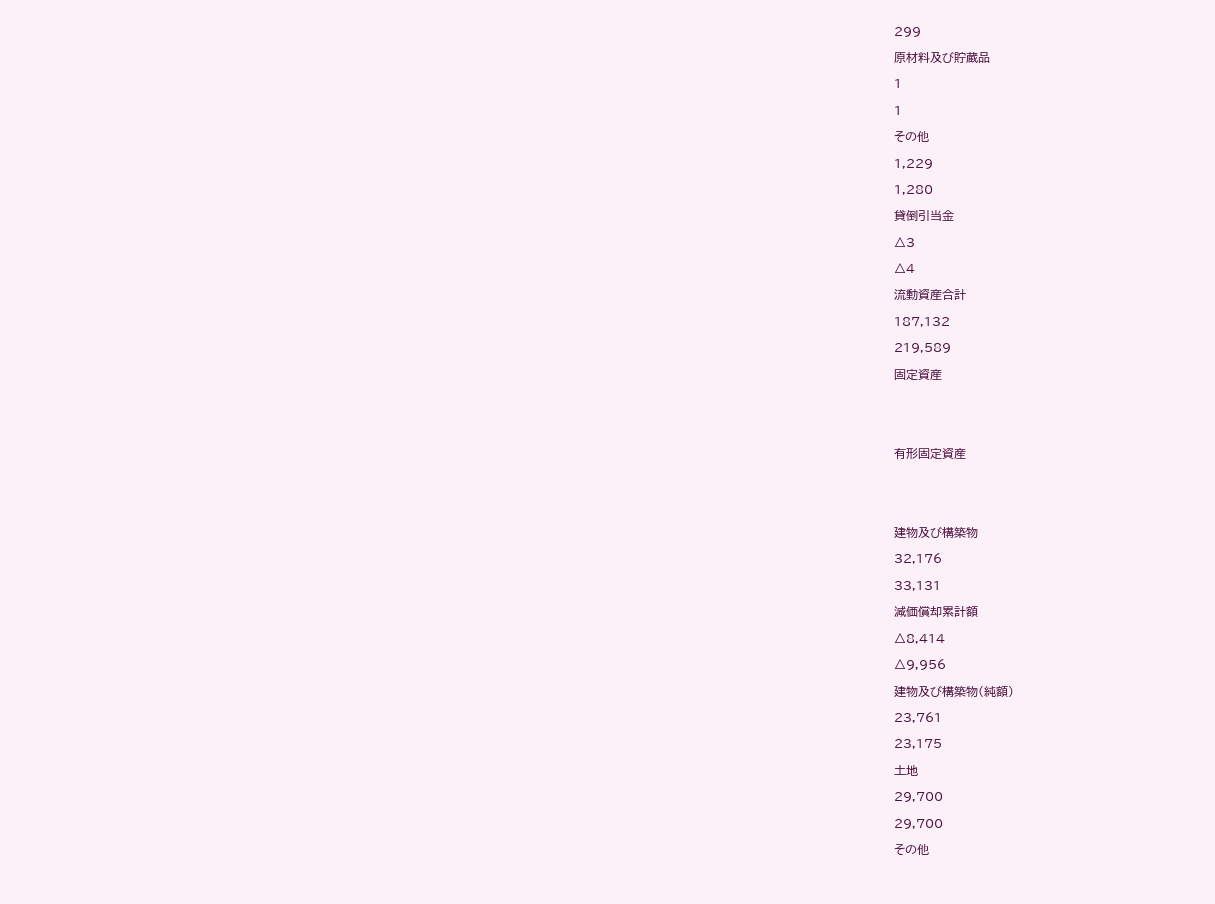299

原材料及び貯蔵品

1

1

その他

1,229

1,280

貸倒引当金

△3

△4

流動資産合計

187,132

219,589

固定資産





有形固定資産





建物及び構築物

32,176

33,131

減価償却累計額

△8,414

△9,956

建物及び構築物(純額)

23,761

23,175

土地

29,700

29,700

その他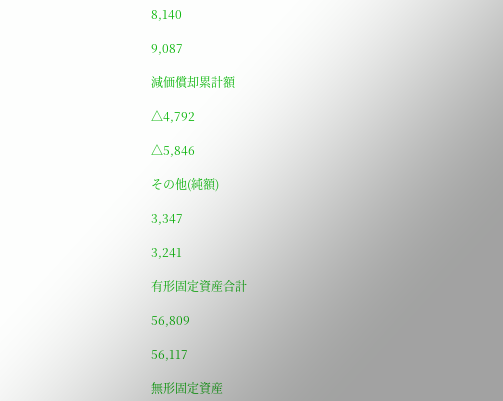8,140

9,087

減価償却累計額

△4,792

△5,846

その他(純額)

3,347

3,241

有形固定資産合計

56,809

56,117

無形固定資産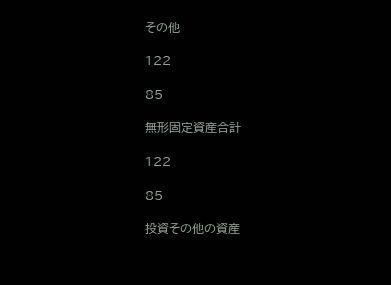その他

122

85

無形固定資産合計

122

85

投資その他の資産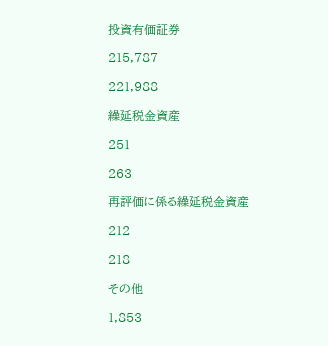投資有価証券

215,787

221,988

繰延税金資産

251

263

再評価に係る繰延税金資産

212

218

その他

1,853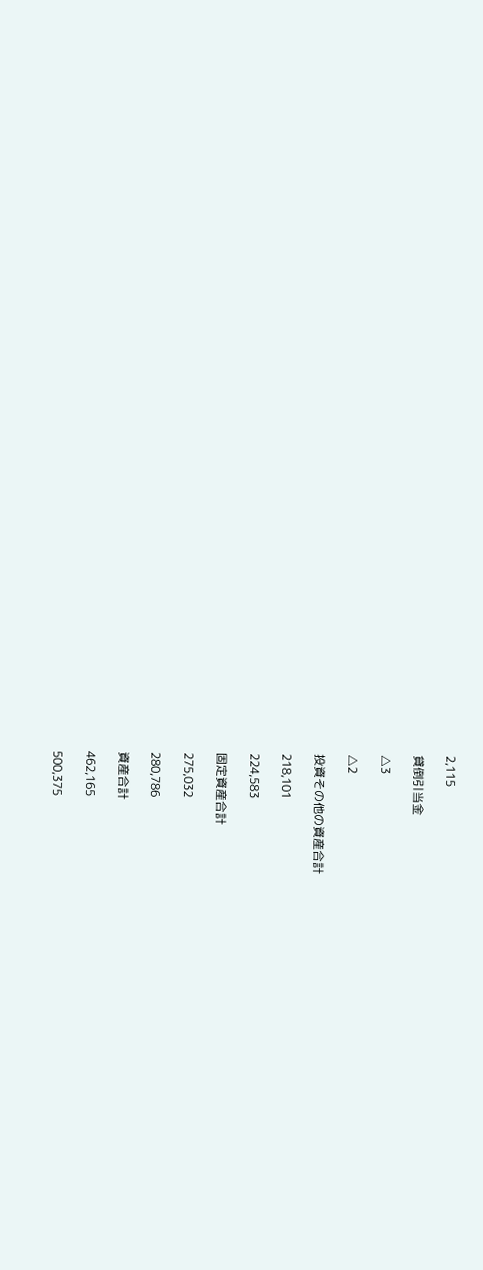2,115

貸倒引当金

△3

△2

投資その他の資産合計

218,101

224,583

固定資産合計

275,032

280,786

資産合計

462,165

500,375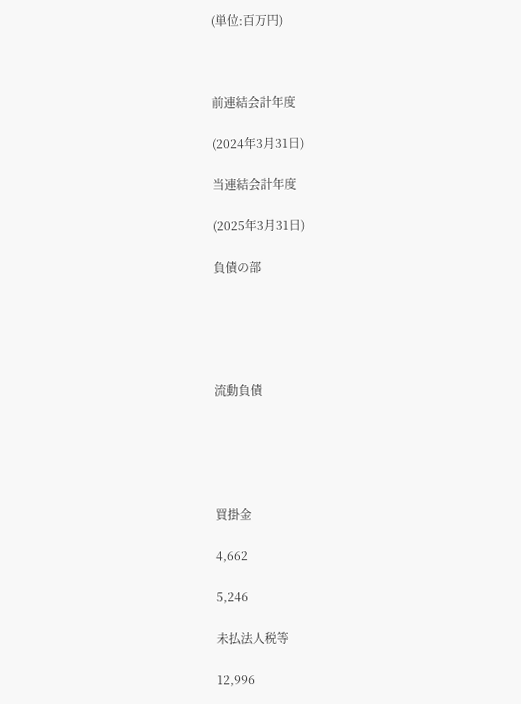(単位:百万円)



前連結会計年度

(2024年3月31日)

当連結会計年度

(2025年3月31日)

負債の部





流動負債





買掛金

4,662

5,246

未払法人税等

12,996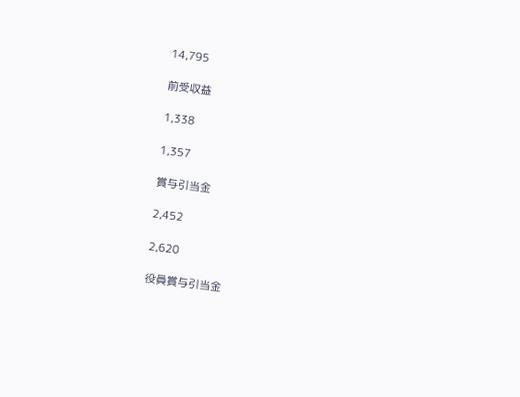14,795

前受収益

1,338

1,357

賞与引当金

2,452

2,620

役員賞与引当金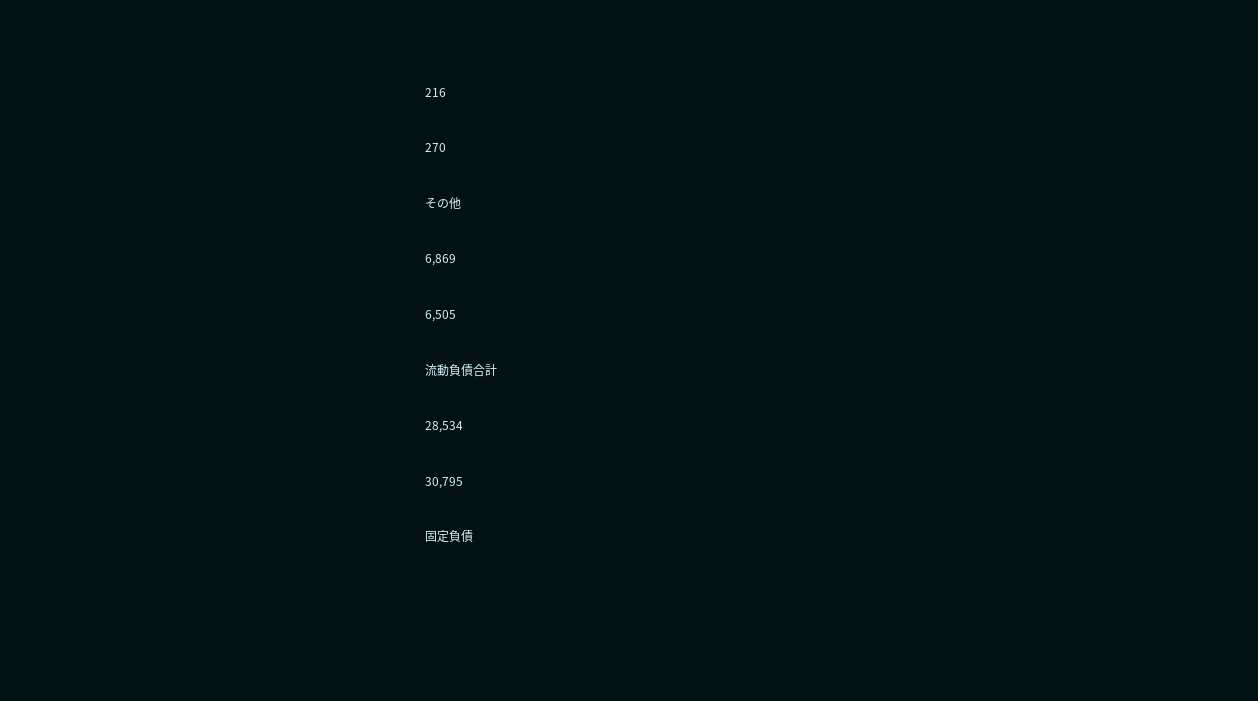216

270

その他

6,869

6,505

流動負債合計

28,534

30,795

固定負債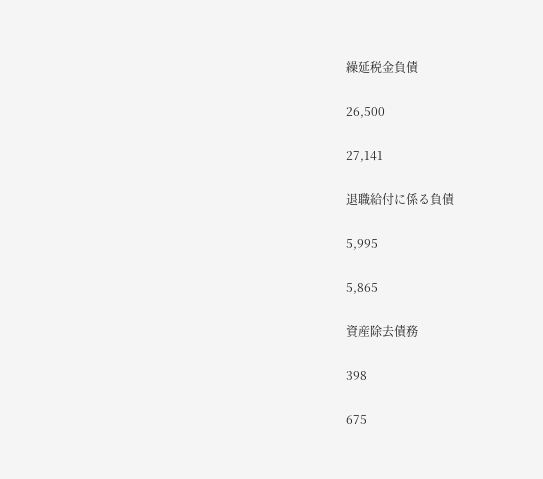繰延税金負債

26,500

27,141

退職給付に係る負債

5,995

5,865

資産除去債務

398

675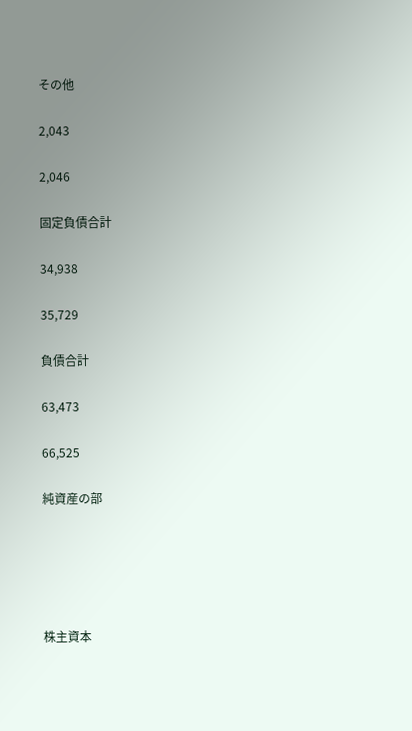その他

2,043

2,046

固定負債合計

34,938

35,729

負債合計

63,473

66,525

純資産の部





株主資本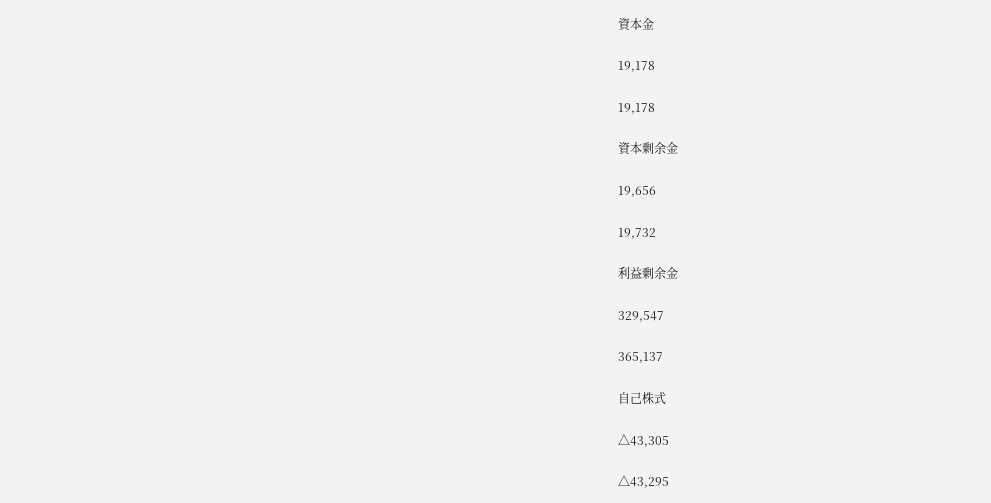資本金

19,178

19,178

資本剰余金

19,656

19,732

利益剰余金

329,547

365,137

自己株式

△43,305

△43,295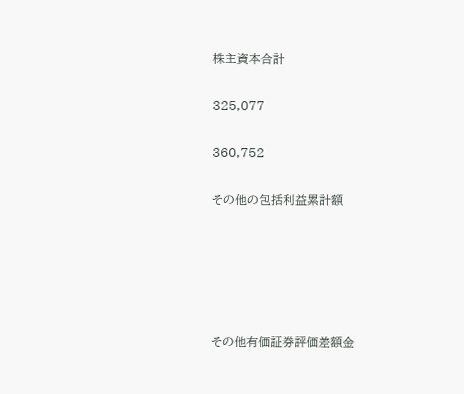株主資本合計

325,077

360,752

その他の包括利益累計額





その他有価証券評価差額金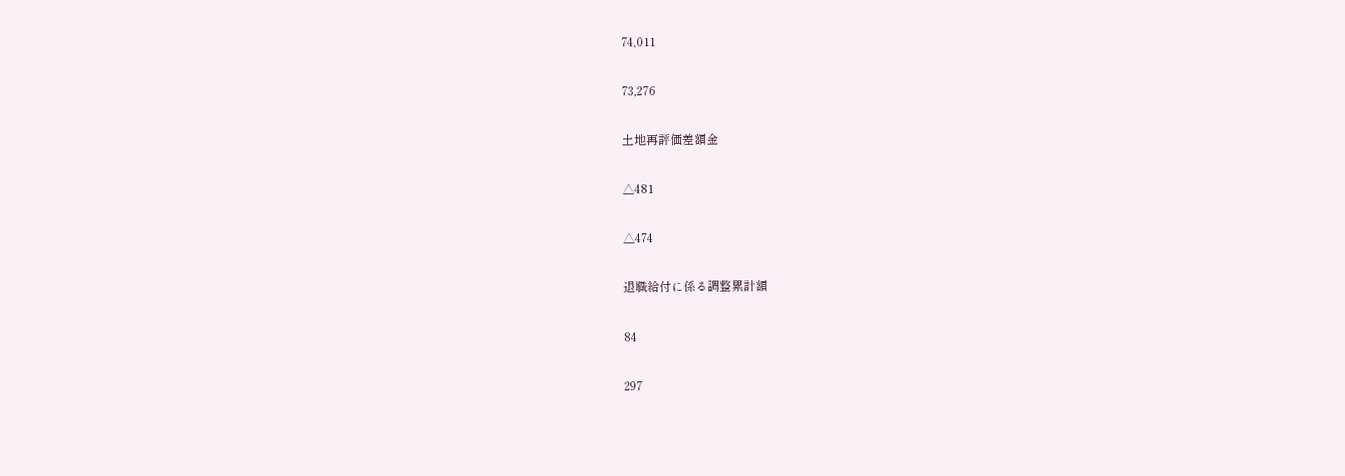74,011

73,276

土地再評価差額金

△481

△474

退職給付に係る調整累計額

84

297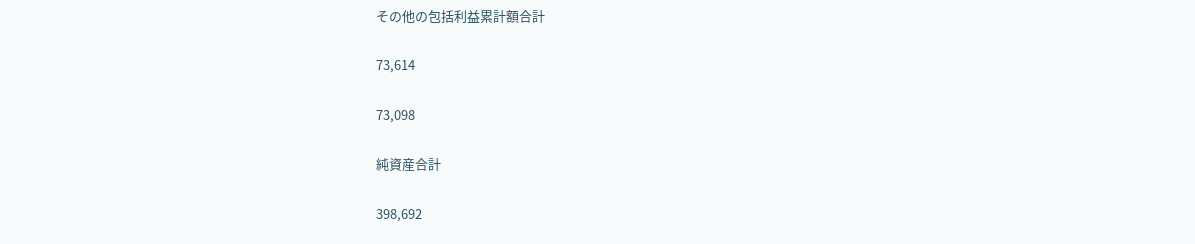その他の包括利益累計額合計

73,614

73,098

純資産合計

398,692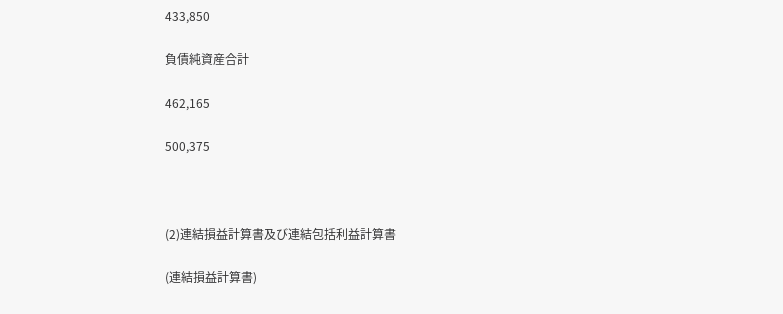433,850

負債純資産合計

462,165

500,375



(2)連結損益計算書及び連結包括利益計算書

(連結損益計算書)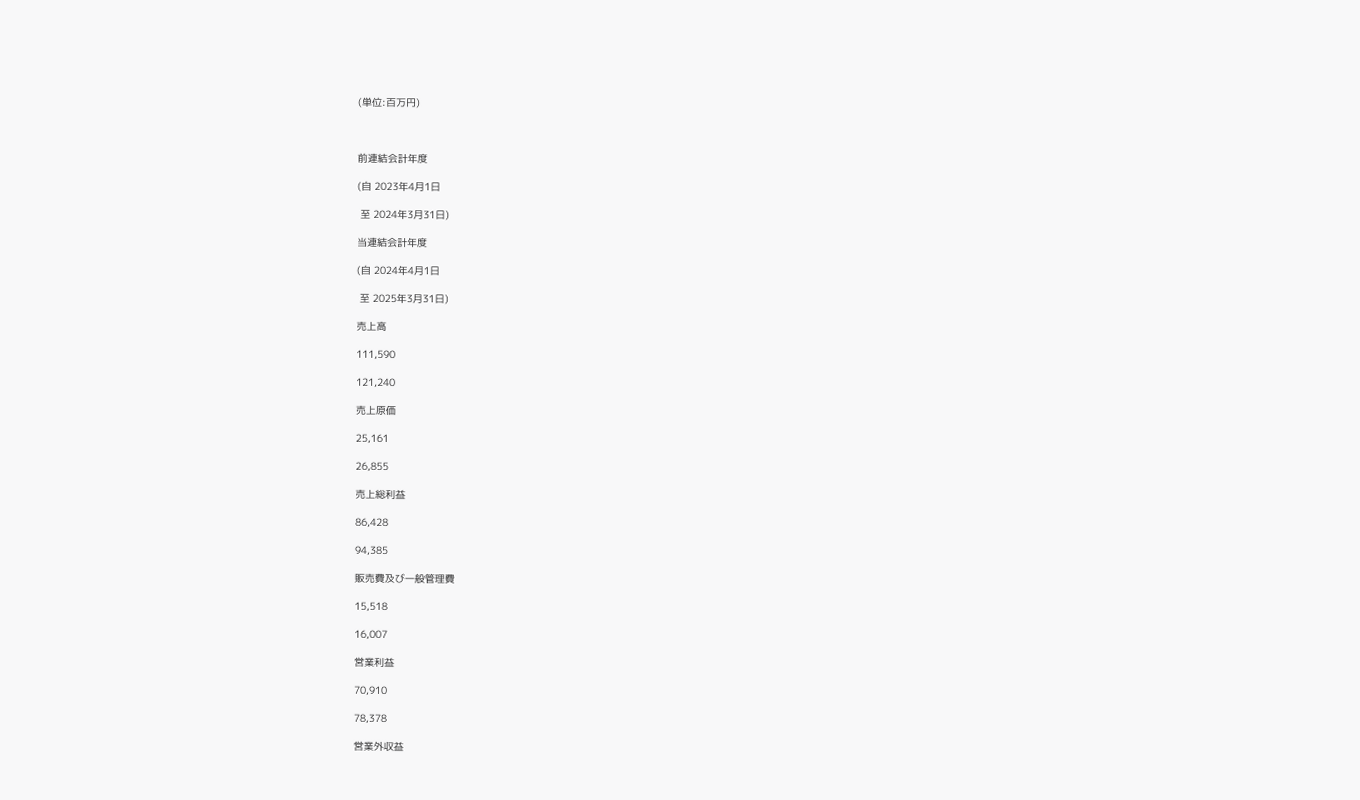(単位:百万円)



前連結会計年度

(自 2023年4月1日

 至 2024年3月31日)

当連結会計年度

(自 2024年4月1日

 至 2025年3月31日)

売上高

111,590

121,240

売上原価

25,161

26,855

売上総利益

86,428

94,385

販売費及び一般管理費

15,518

16,007

営業利益

70,910

78,378

営業外収益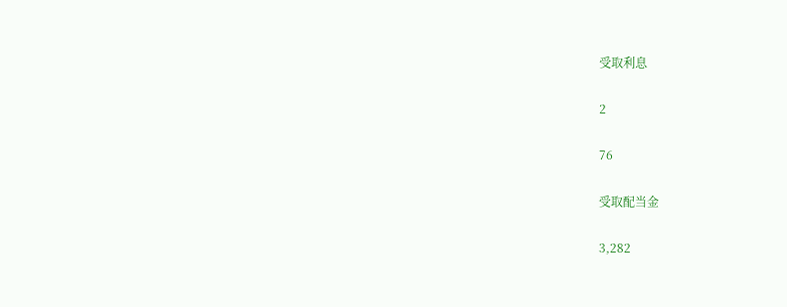受取利息

2

76

受取配当金

3,282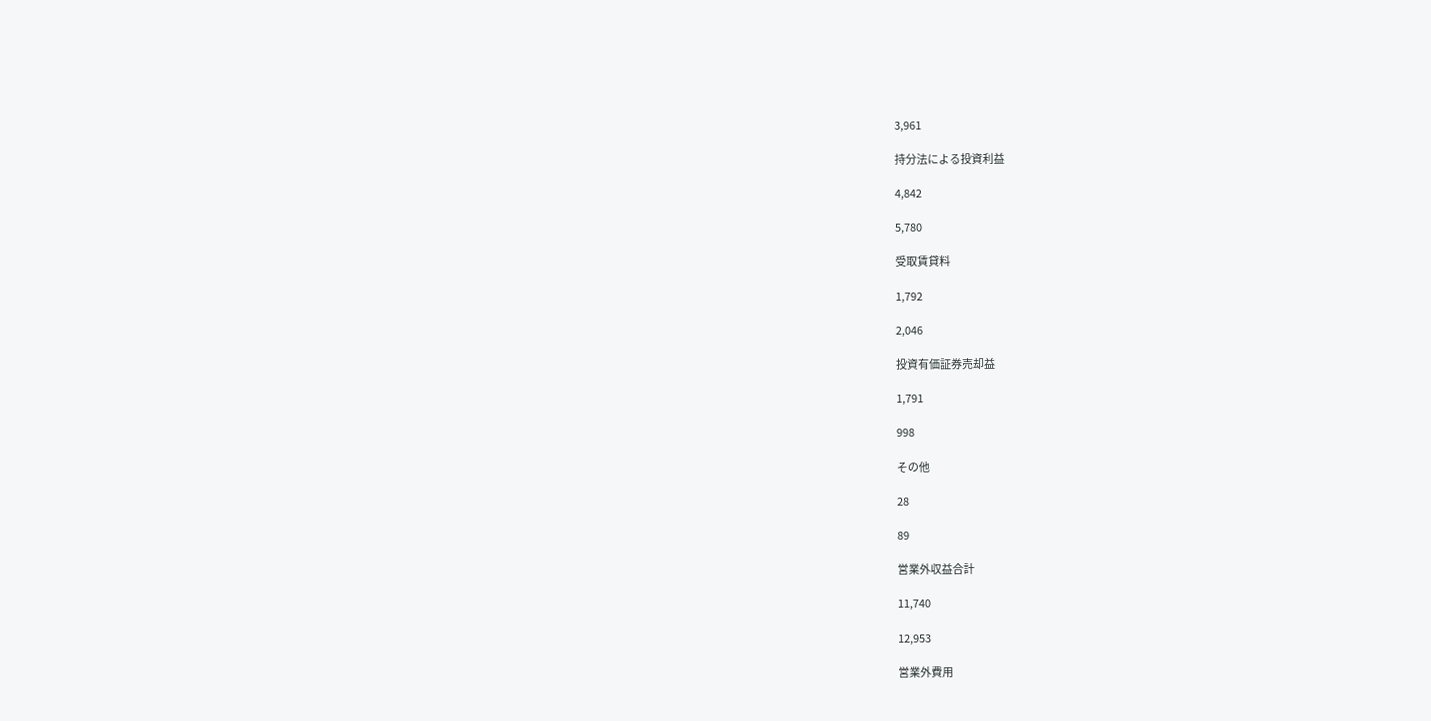3,961

持分法による投資利益

4,842

5,780

受取賃貸料

1,792

2,046

投資有価証券売却益

1,791

998

その他

28

89

営業外収益合計

11,740

12,953

営業外費用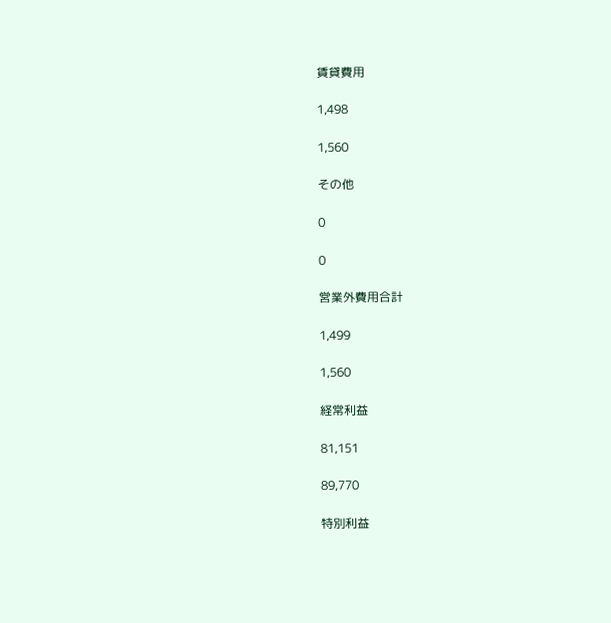賃貸費用

1,498

1,560

その他

0

0

営業外費用合計

1,499

1,560

経常利益

81,151

89,770

特別利益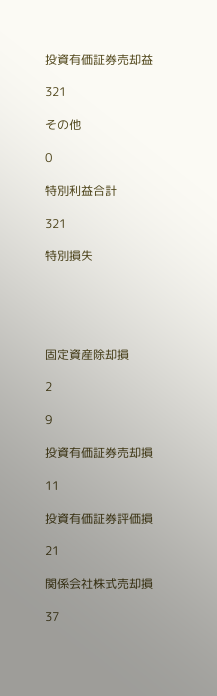投資有価証券売却益

321

その他

0

特別利益合計

321

特別損失





固定資産除却損

2

9

投資有価証券売却損

11

投資有価証券評価損

21

関係会社株式売却損

37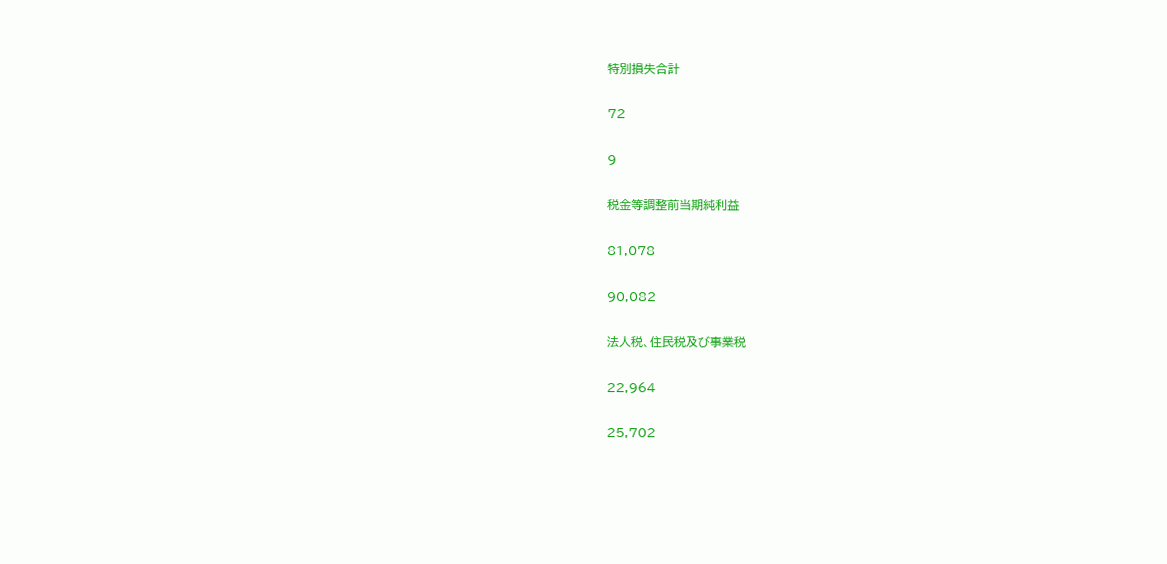特別損失合計

72

9

税金等調整前当期純利益

81,078

90,082

法人税、住民税及び事業税

22,964

25,702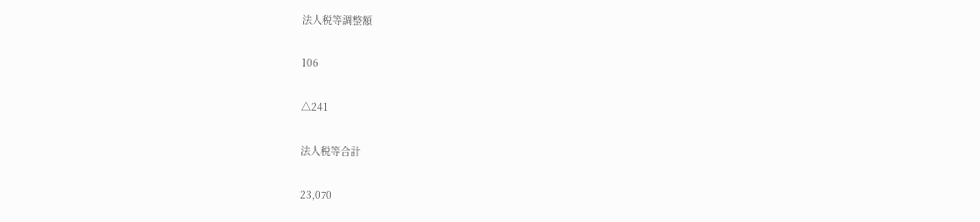法人税等調整額

106

△241

法人税等合計

23,070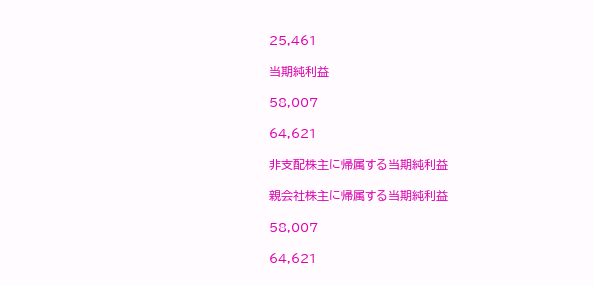25,461

当期純利益

58,007

64,621

非支配株主に帰属する当期純利益

親会社株主に帰属する当期純利益

58,007

64,621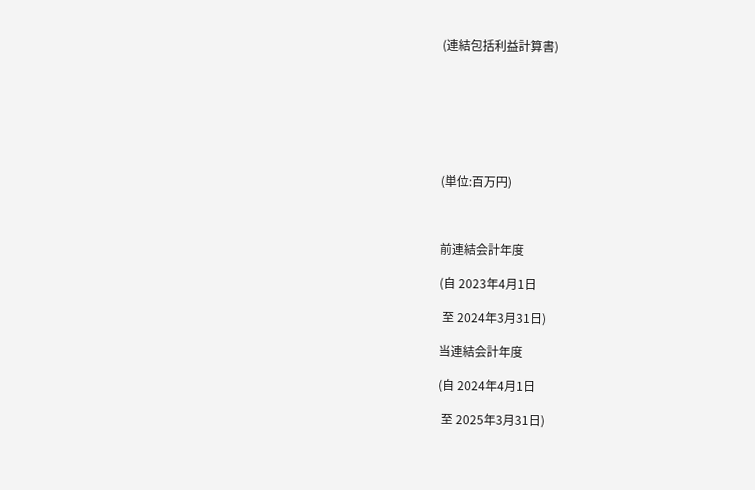(連結包括利益計算書)







(単位:百万円)



前連結会計年度

(自 2023年4月1日

 至 2024年3月31日)

当連結会計年度

(自 2024年4月1日

 至 2025年3月31日)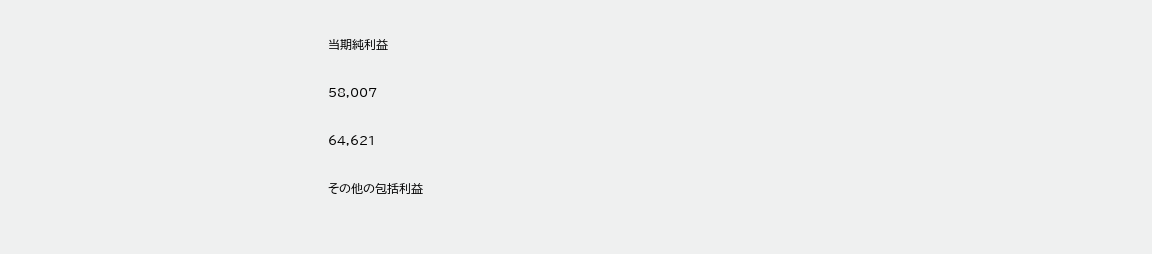当期純利益

58,007

64,621

その他の包括利益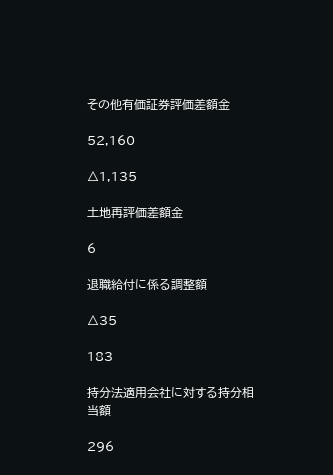その他有価証券評価差額金

52,160

△1,135

土地再評価差額金

6

退職給付に係る調整額

△35

183

持分法適用会社に対する持分相当額

296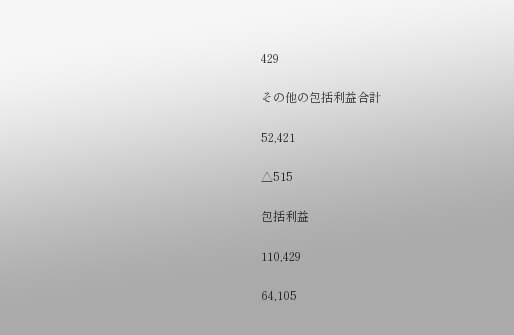429

その他の包括利益合計

52,421

△515

包括利益

110,429

64,105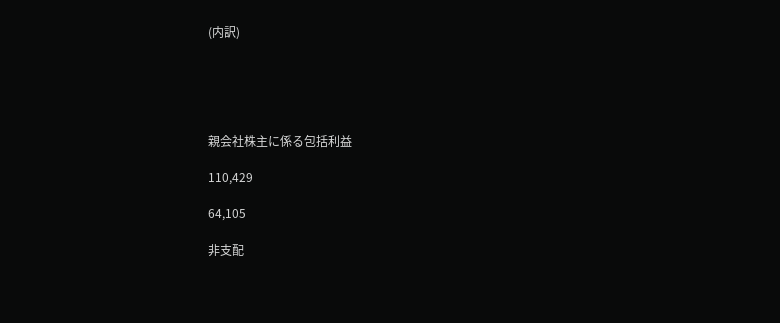(内訳)





親会社株主に係る包括利益

110,429

64,105

非支配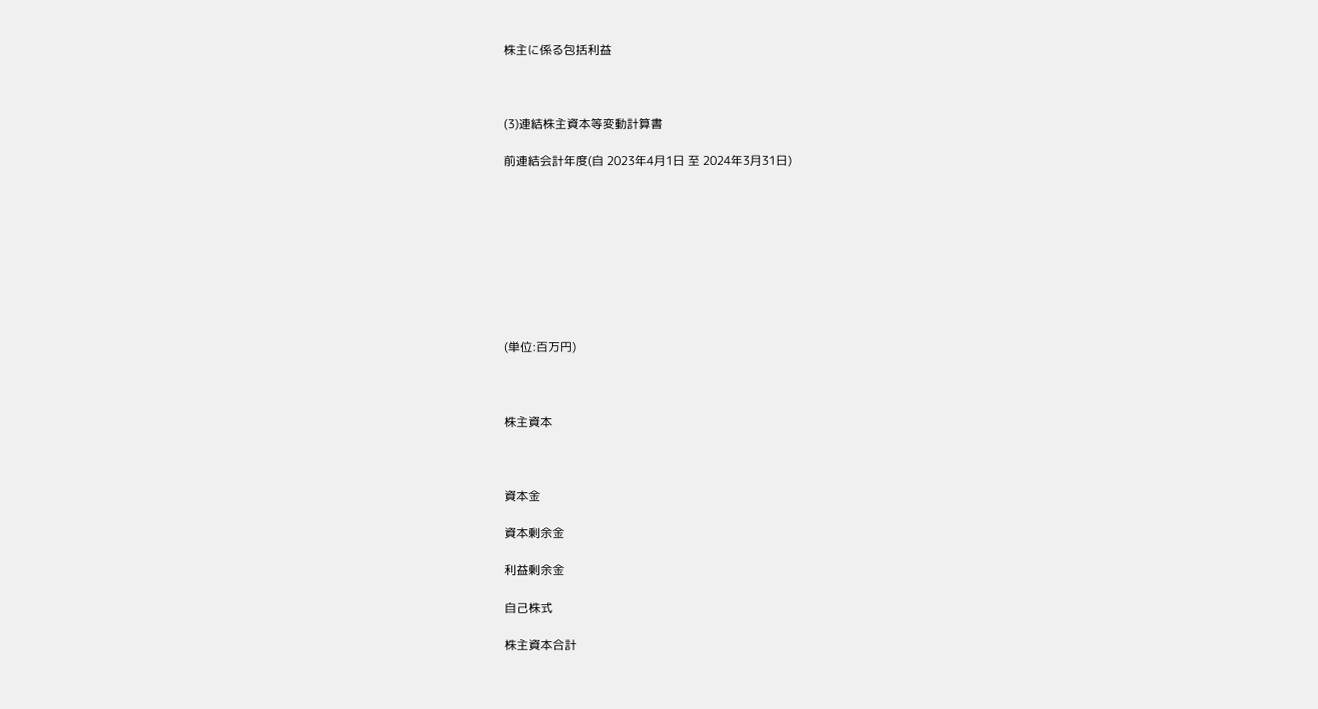株主に係る包括利益



(3)連結株主資本等変動計算書

前連結会計年度(自 2023年4月1日 至 2024年3月31日)









(単位:百万円)



株主資本



資本金

資本剰余金

利益剰余金

自己株式

株主資本合計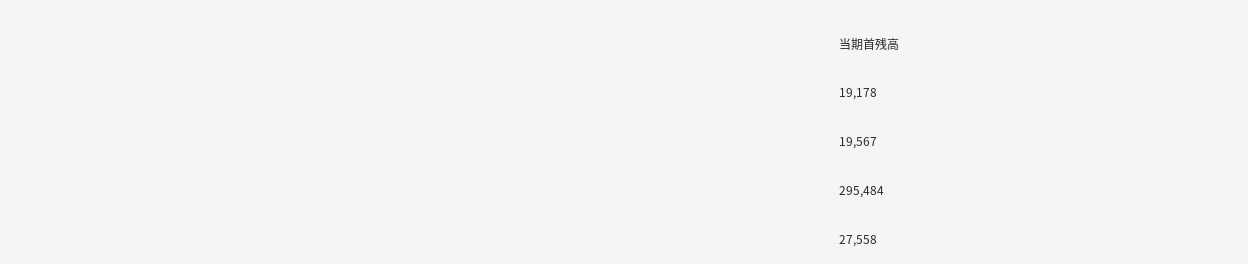当期首残高

19,178

19,567

295,484

27,558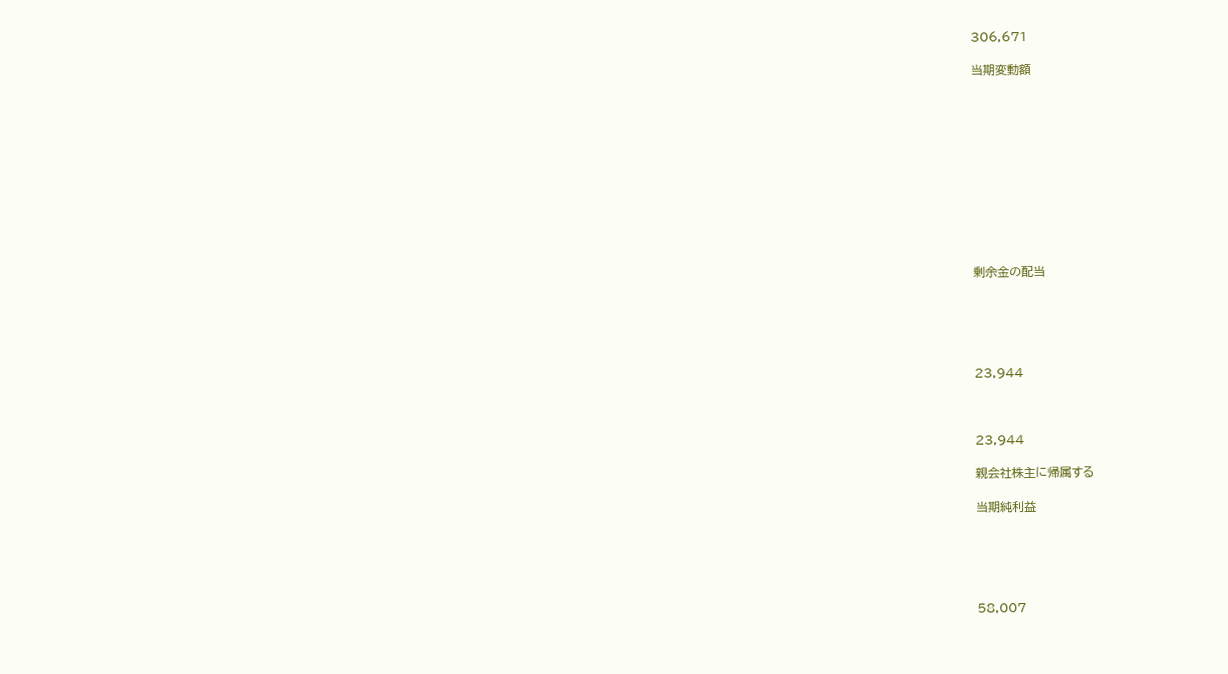306,671

当期変動額











剰余金の配当





23,944



23,944

親会社株主に帰属する

当期純利益





58,007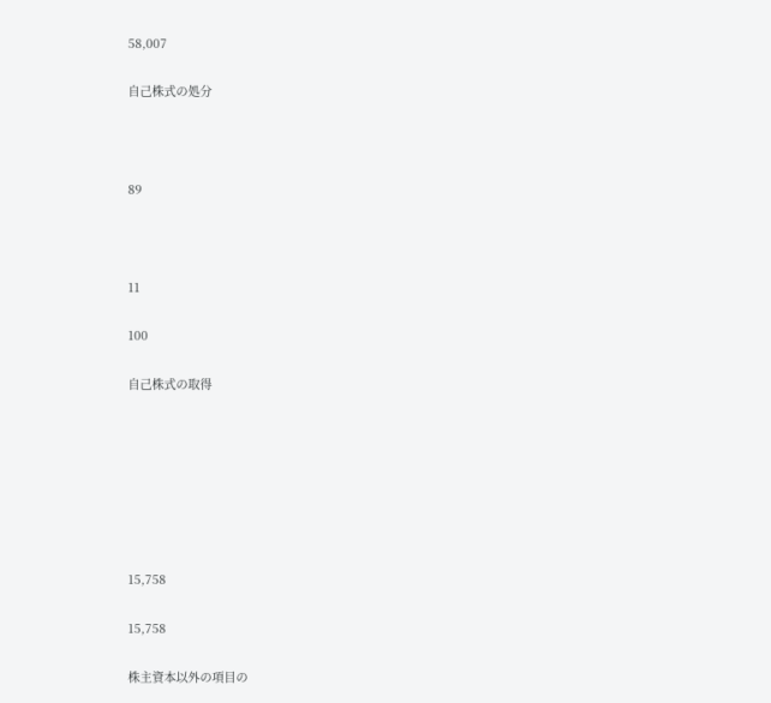58,007

自己株式の処分



89



11

100

自己株式の取得







15,758

15,758

株主資本以外の項目の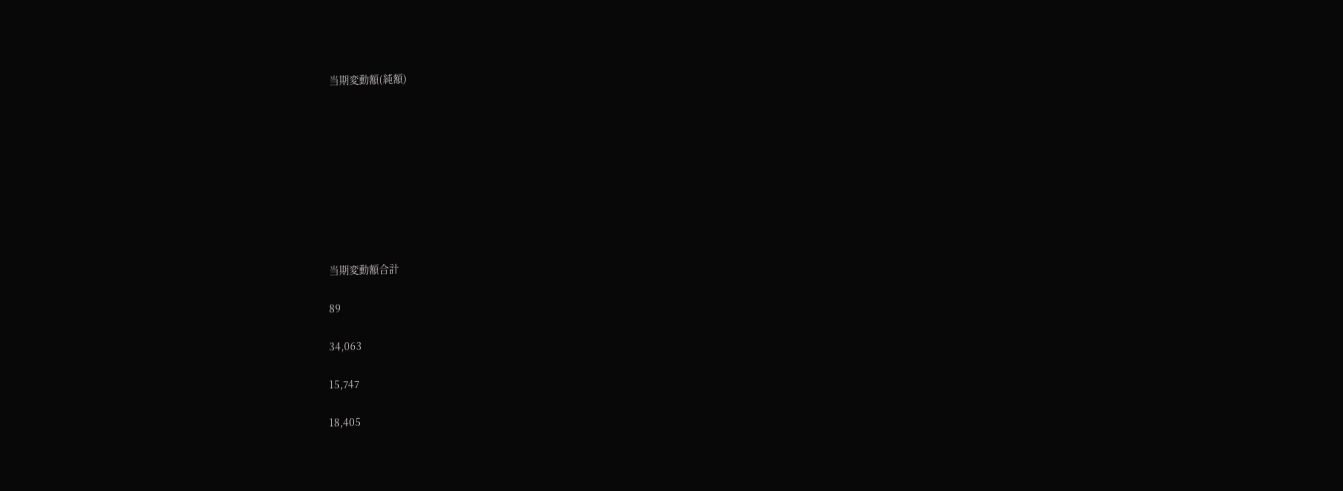当期変動額(純額)









当期変動額合計

89

34,063

15,747

18,405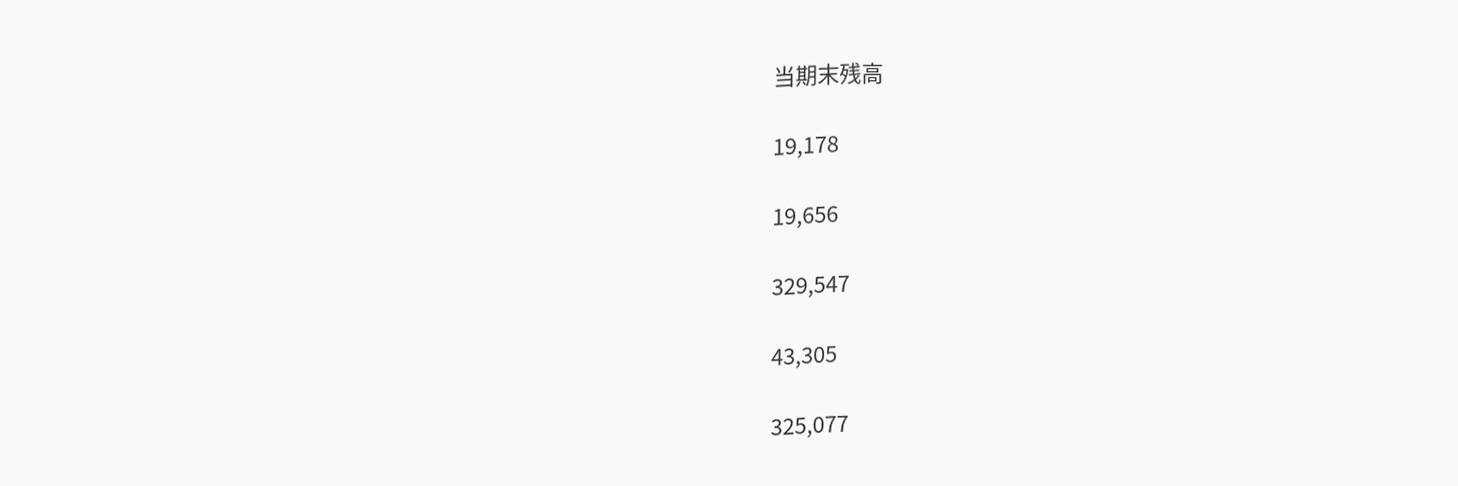当期末残高

19,178

19,656

329,547

43,305

325,077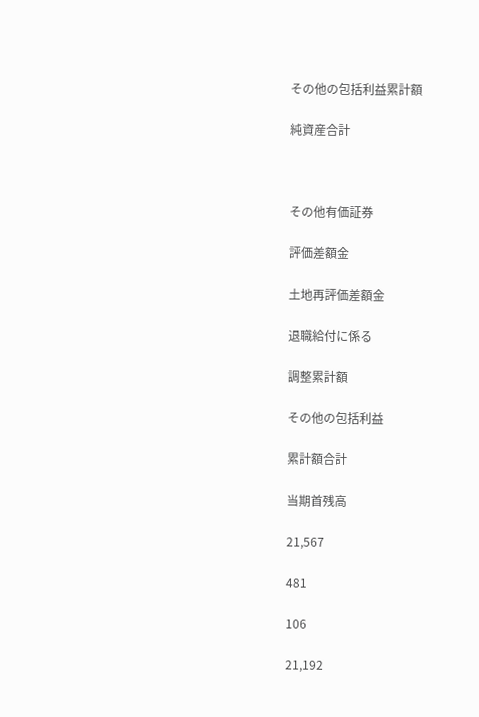その他の包括利益累計額

純資産合計



その他有価証券

評価差額金

土地再評価差額金

退職給付に係る

調整累計額

その他の包括利益

累計額合計

当期首残高

21,567

481

106

21,192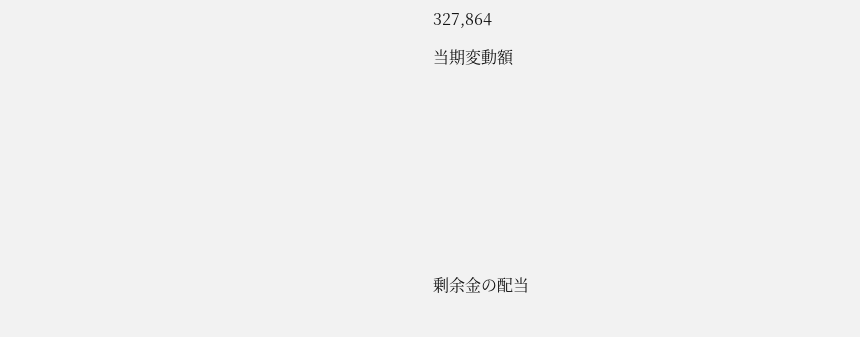327,864

当期変動額











剰余金の配当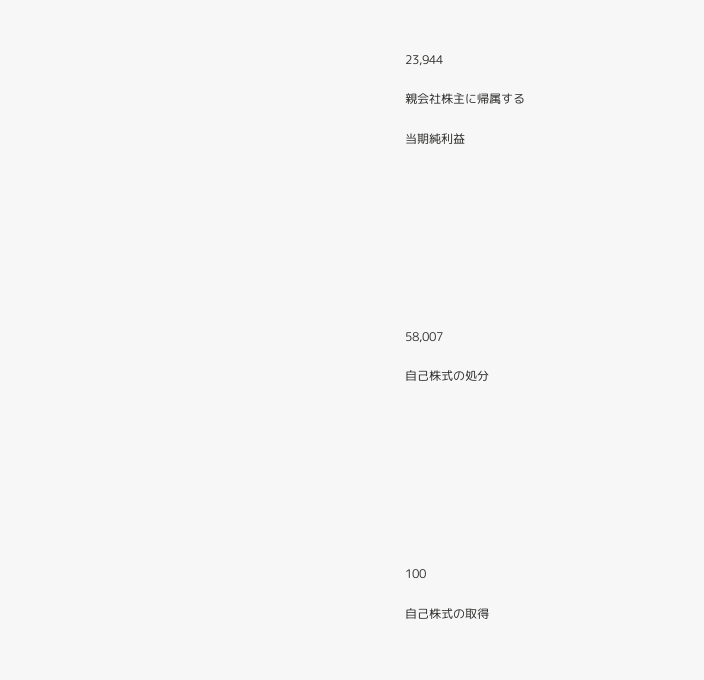23,944

親会社株主に帰属する

当期純利益









58,007

自己株式の処分









100

自己株式の取得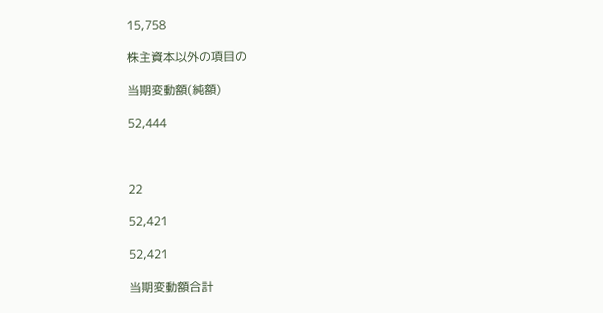15,758

株主資本以外の項目の

当期変動額(純額)

52,444



22

52,421

52,421

当期変動額合計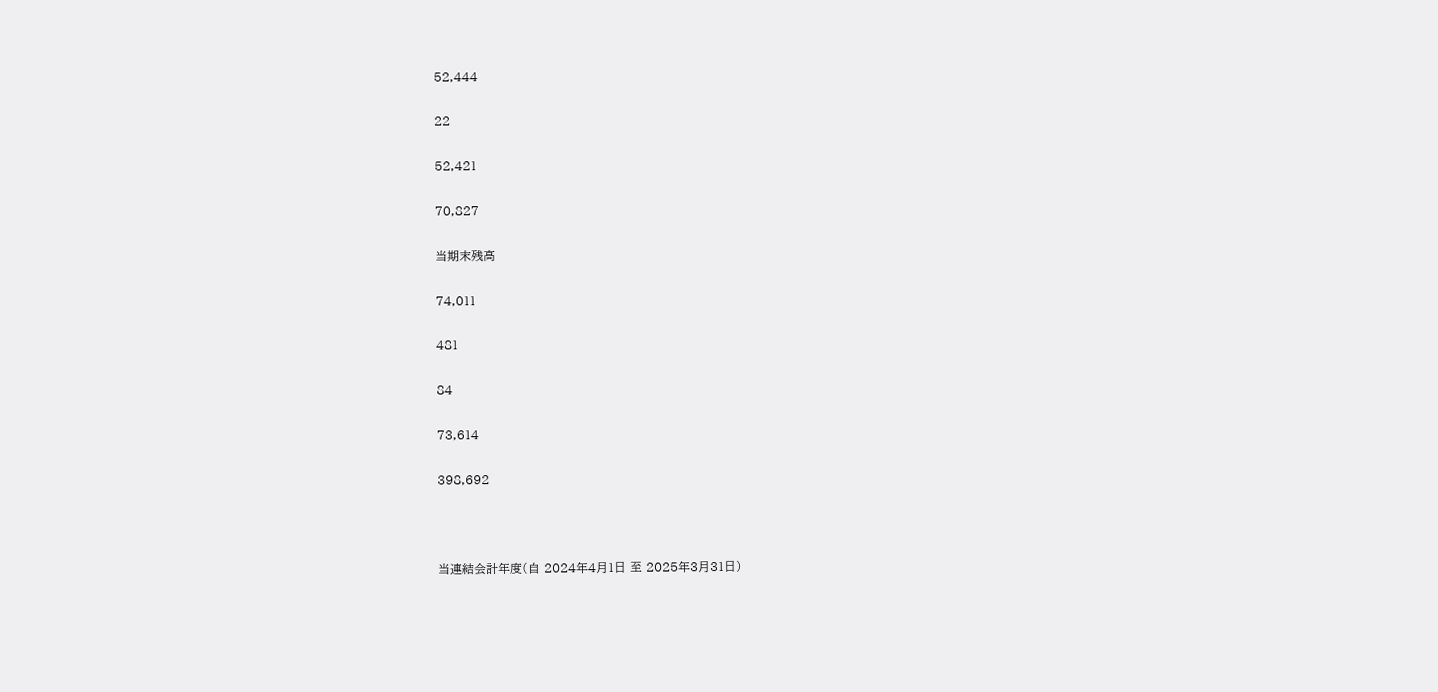52,444

22

52,421

70,827

当期末残高

74,011

481

84

73,614

398,692



当連結会計年度(自 2024年4月1日 至 2025年3月31日)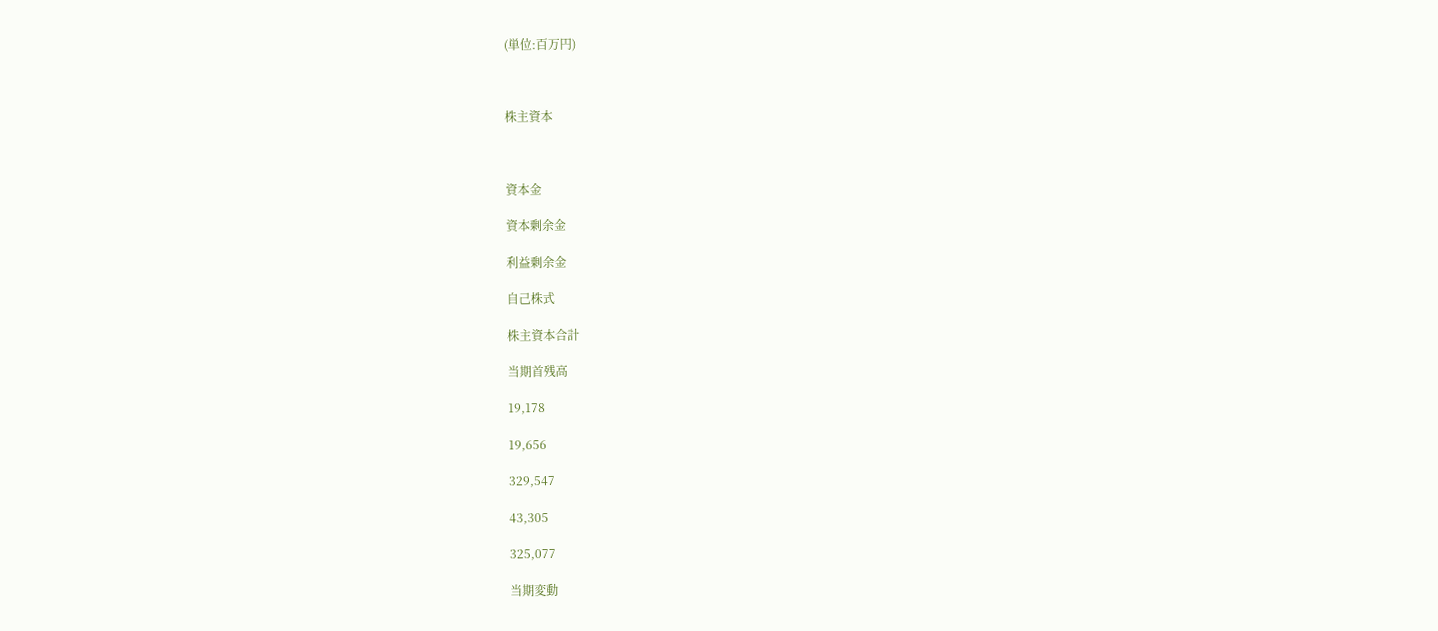(単位:百万円)



株主資本



資本金

資本剰余金

利益剰余金

自己株式

株主資本合計

当期首残高

19,178

19,656

329,547

43,305

325,077

当期変動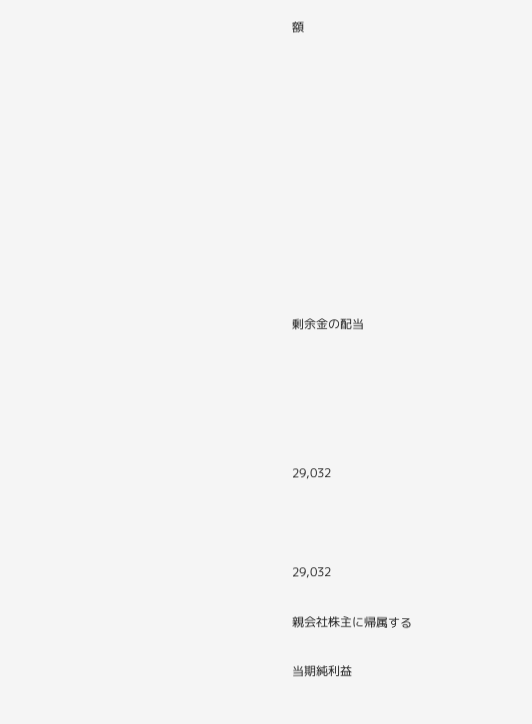額











剰余金の配当





29,032



29,032

親会社株主に帰属する

当期純利益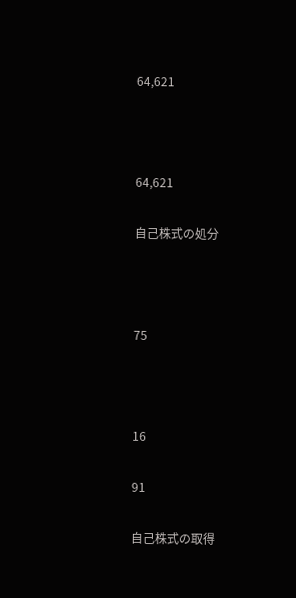64,621



64,621

自己株式の処分



75



16

91

自己株式の取得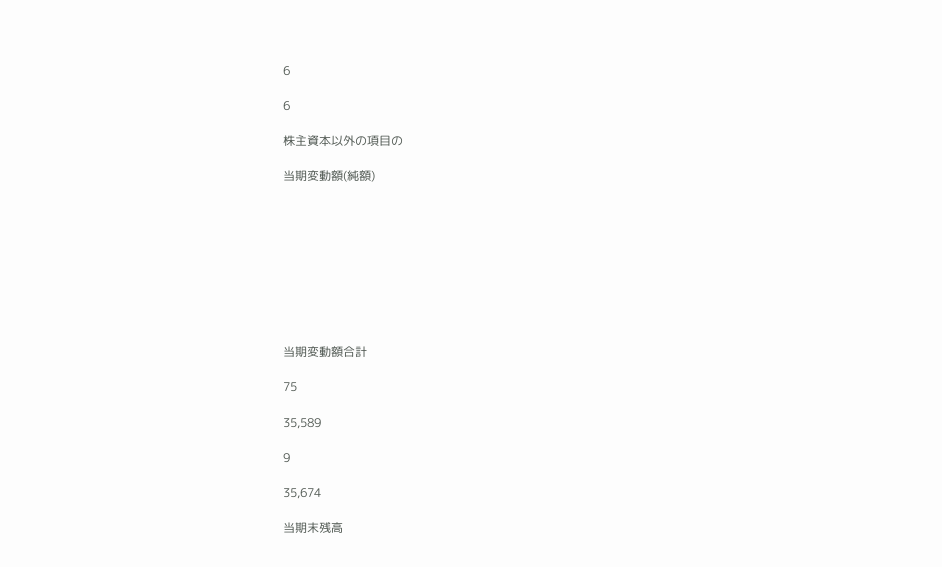6

6

株主資本以外の項目の

当期変動額(純額)









当期変動額合計

75

35,589

9

35,674

当期末残高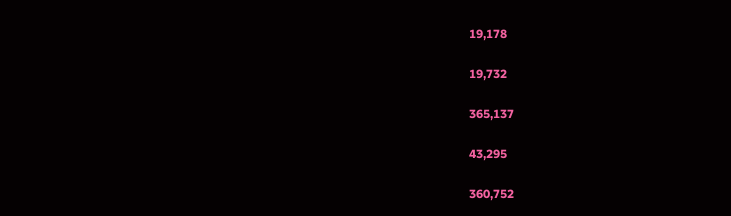19,178

19,732

365,137

43,295

360,752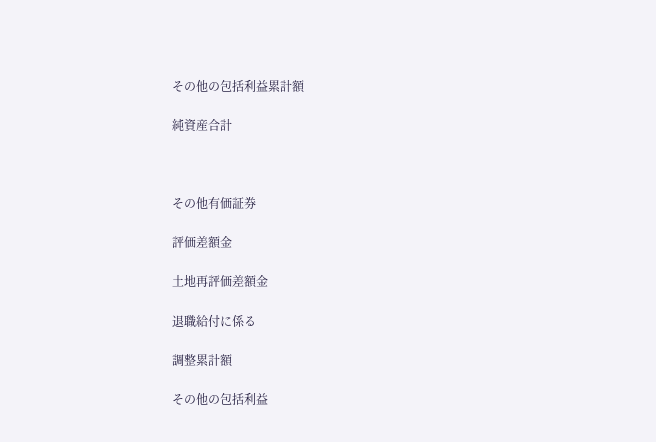その他の包括利益累計額

純資産合計



その他有価証券

評価差額金

土地再評価差額金

退職給付に係る

調整累計額

その他の包括利益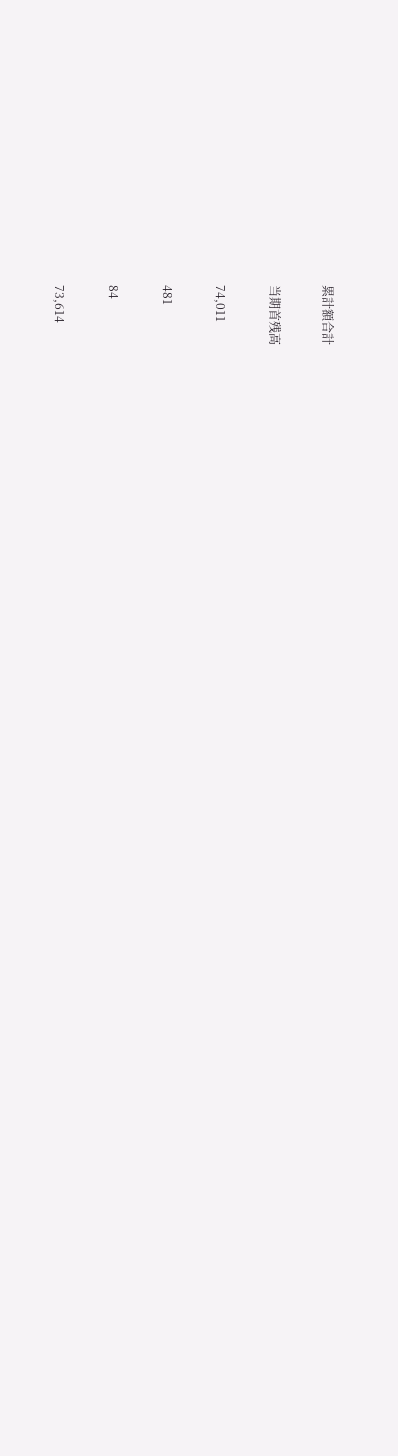累計額合計

当期首残高

74,011

481

84

73,614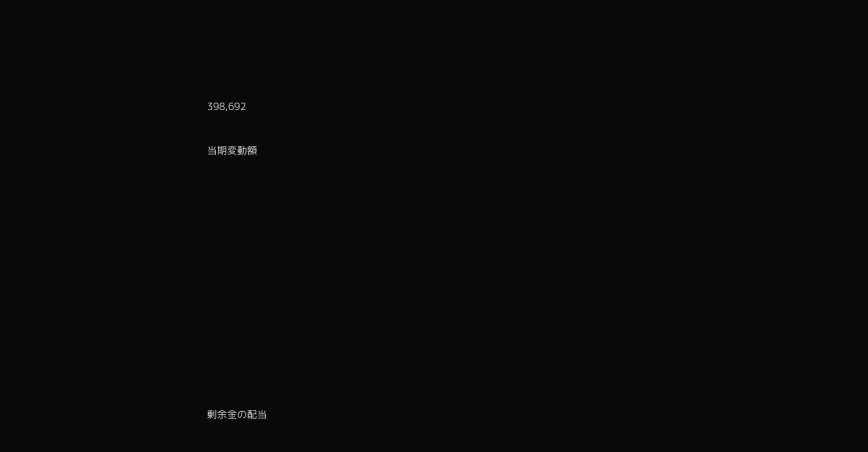398,692

当期変動額











剰余金の配当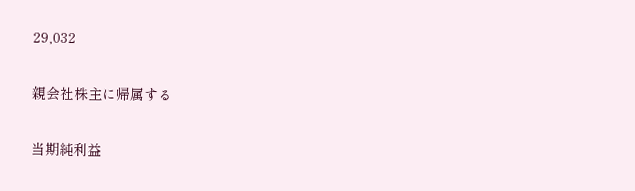29,032

親会社株主に帰属する

当期純利益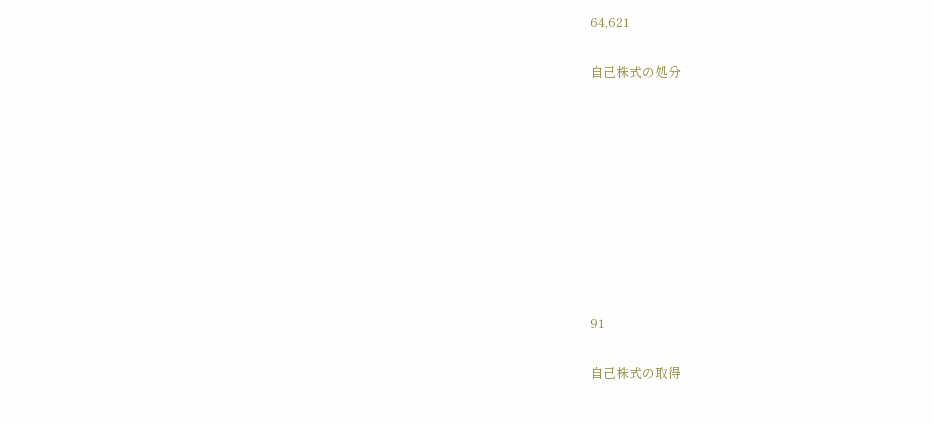64,621

自己株式の処分









91

自己株式の取得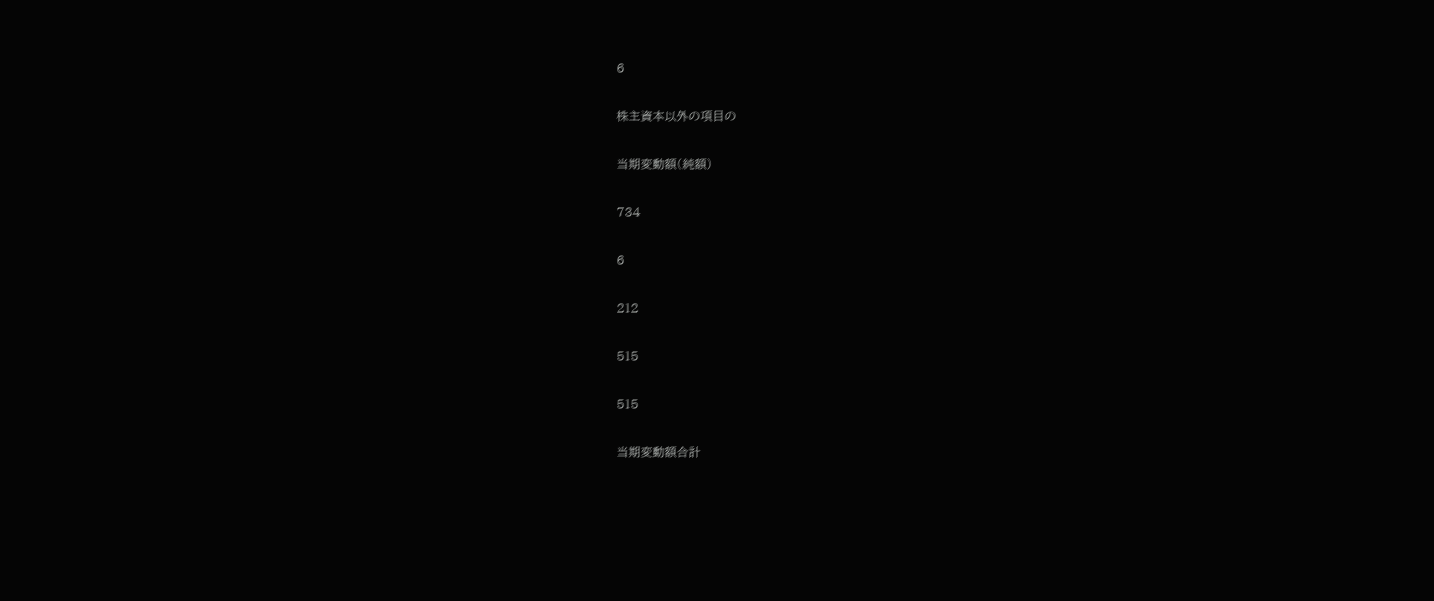6

株主資本以外の項目の

当期変動額(純額)

734

6

212

515

515

当期変動額合計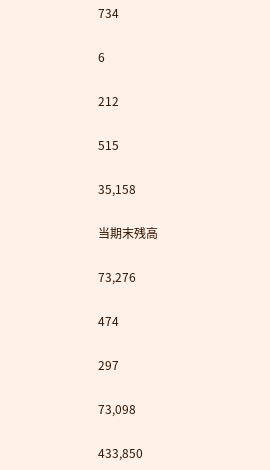734

6

212

515

35,158

当期末残高

73,276

474

297

73,098

433,850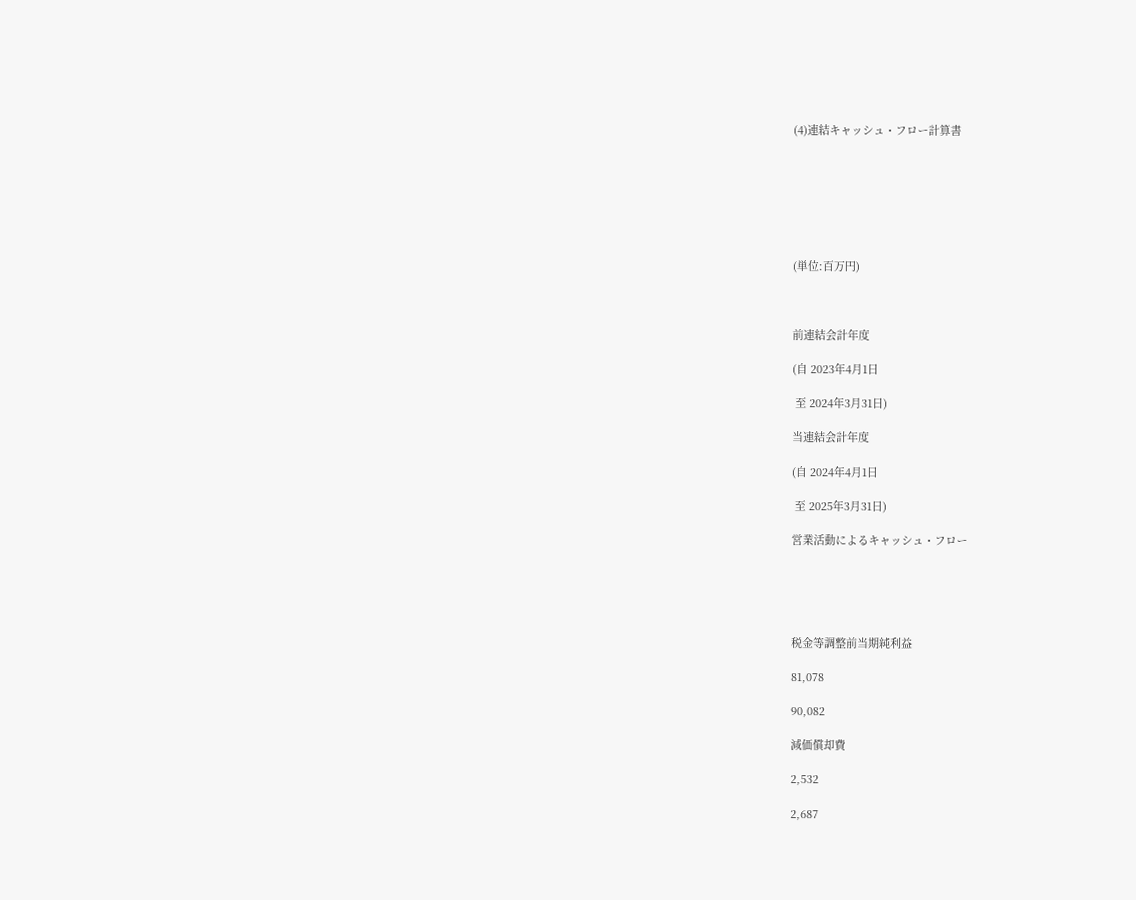(4)連結キャッシュ・フロー計算書







(単位:百万円)



前連結会計年度

(自 2023年4月1日

 至 2024年3月31日)

当連結会計年度

(自 2024年4月1日

 至 2025年3月31日)

営業活動によるキャッシュ・フロー





税金等調整前当期純利益

81,078

90,082

減価償却費

2,532

2,687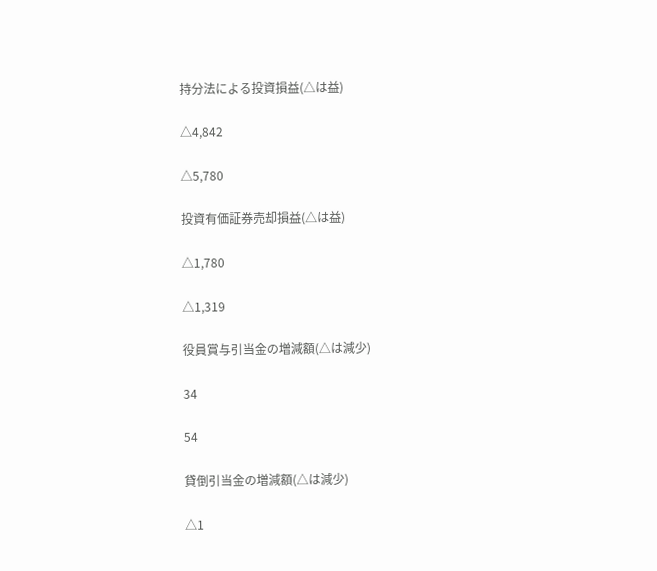持分法による投資損益(△は益)

△4,842

△5,780

投資有価証券売却損益(△は益)

△1,780

△1,319

役員賞与引当金の増減額(△は減少)

34

54

貸倒引当金の増減額(△は減少)

△1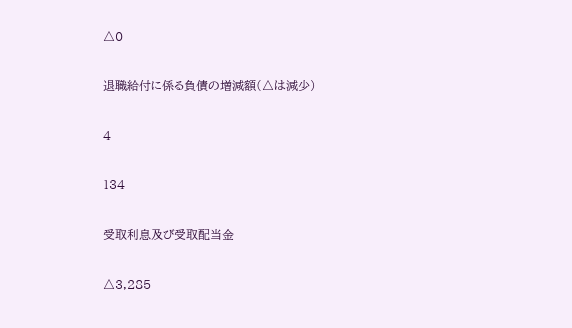△0

退職給付に係る負債の増減額(△は減少)

4

134

受取利息及び受取配当金

△3,285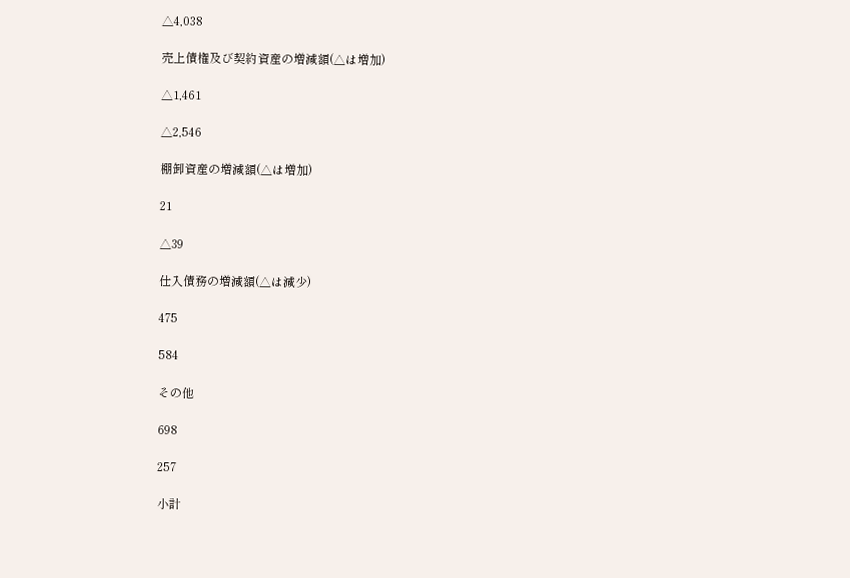△4,038

売上債権及び契約資産の増減額(△は増加)

△1,461

△2,546

棚卸資産の増減額(△は増加)

21

△39

仕入債務の増減額(△は減少)

475

584

その他

698

257

小計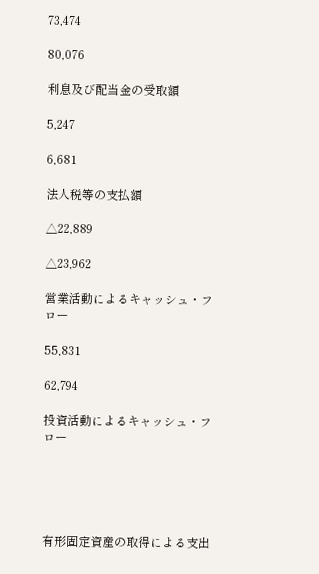73,474

80,076

利息及び配当金の受取額

5,247

6,681

法人税等の支払額

△22,889

△23,962

営業活動によるキャッシュ・フロー

55,831

62,794

投資活動によるキャッシュ・フロー





有形固定資産の取得による支出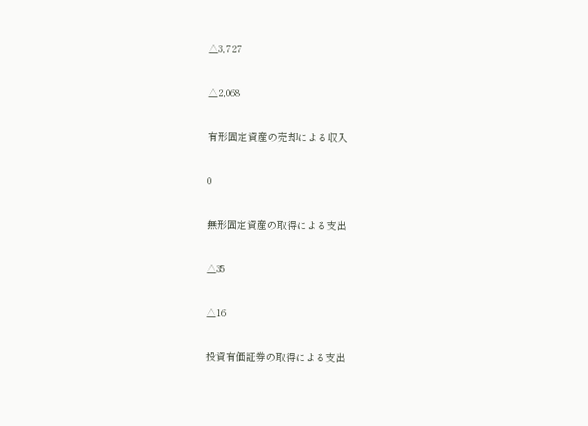△3,727

△2,068

有形固定資産の売却による収入

0

無形固定資産の取得による支出

△35

△16

投資有価証券の取得による支出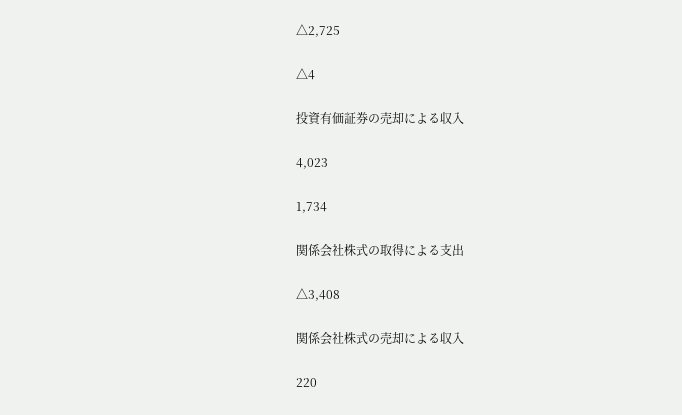△2,725

△4

投資有価証券の売却による収入

4,023

1,734

関係会社株式の取得による支出

△3,408

関係会社株式の売却による収入

220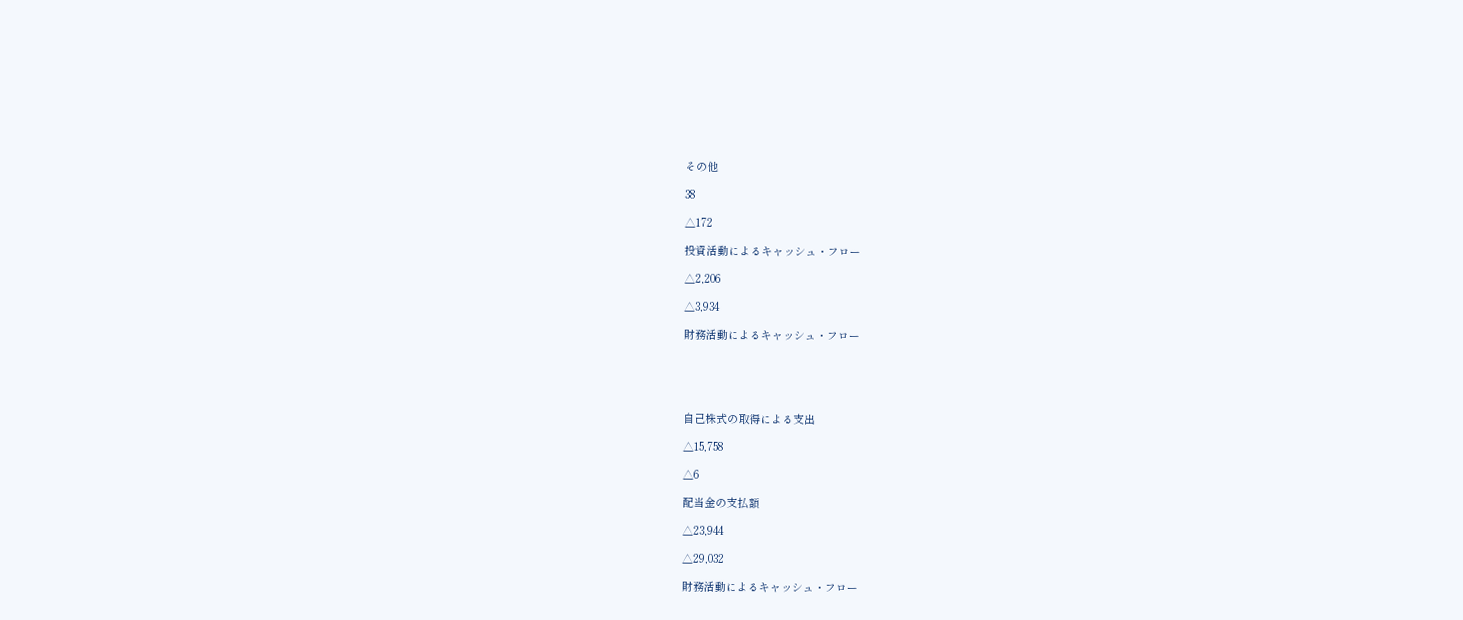その他

38

△172

投資活動によるキャッシュ・フロー

△2,206

△3,934

財務活動によるキャッシュ・フロー





自己株式の取得による支出

△15,758

△6

配当金の支払額

△23,944

△29,032

財務活動によるキャッシュ・フロー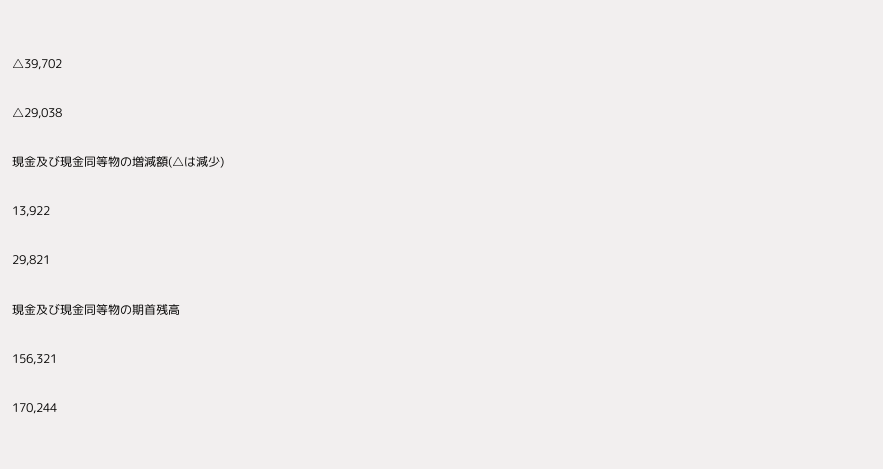△39,702

△29,038

現金及び現金同等物の増減額(△は減少)

13,922

29,821

現金及び現金同等物の期首残高

156,321

170,244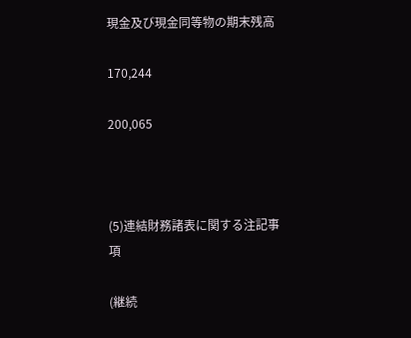現金及び現金同等物の期末残高

170,244

200,065



(5)連結財務諸表に関する注記事項

(継続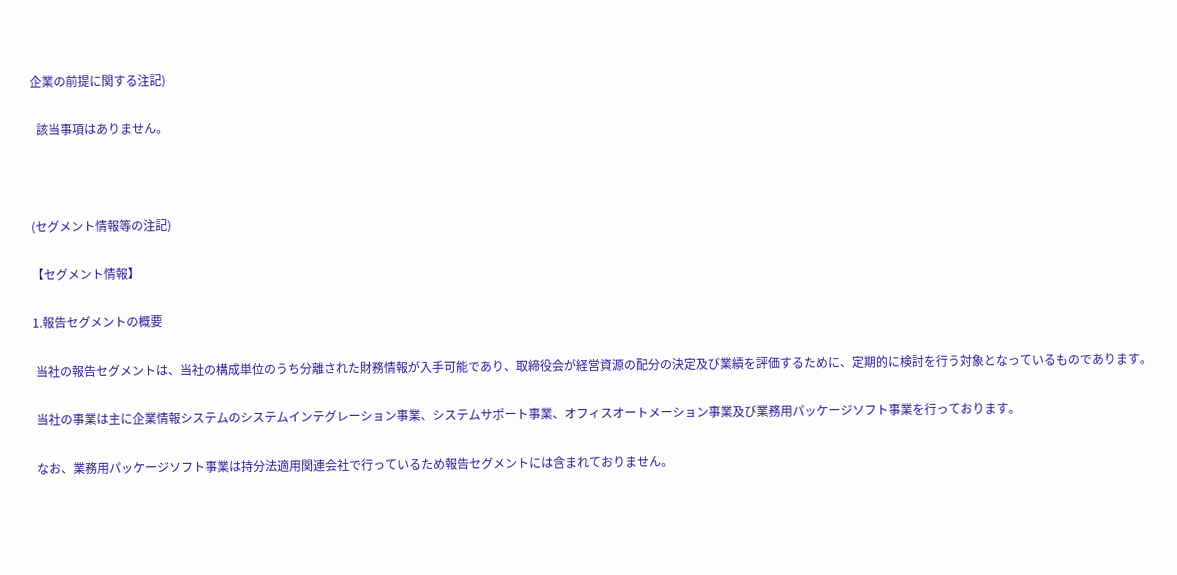企業の前提に関する注記)

  該当事項はありません。



(セグメント情報等の注記)

【セグメント情報】

1.報告セグメントの概要

 当社の報告セグメントは、当社の構成単位のうち分離された財務情報が入手可能であり、取締役会が経営資源の配分の決定及び業績を評価するために、定期的に検討を行う対象となっているものであります。

 当社の事業は主に企業情報システムのシステムインテグレーション事業、システムサポート事業、オフィスオートメーション事業及び業務用パッケージソフト事業を行っております。

 なお、業務用パッケージソフト事業は持分法適用関連会社で行っているため報告セグメントには含まれておりません。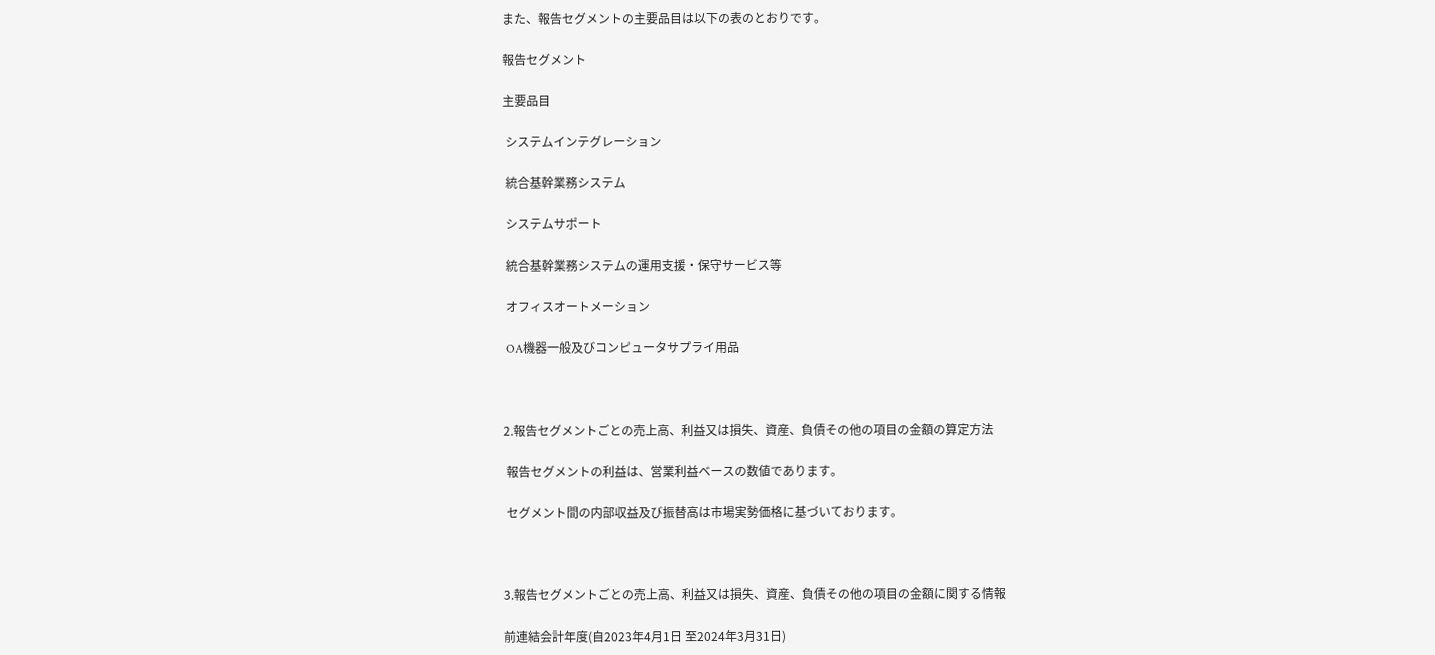また、報告セグメントの主要品目は以下の表のとおりです。

報告セグメント

主要品目

 システムインテグレーション

 統合基幹業務システム

 システムサポート

 統合基幹業務システムの運用支援・保守サービス等

 オフィスオートメーション

 OA機器一般及びコンピュータサプライ用品



2.報告セグメントごとの売上高、利益又は損失、資産、負債その他の項目の金額の算定方法

 報告セグメントの利益は、営業利益ベースの数値であります。

 セグメント間の内部収益及び振替高は市場実勢価格に基づいております。



3.報告セグメントごとの売上高、利益又は損失、資産、負債その他の項目の金額に関する情報

前連結会計年度(自2023年4月1日 至2024年3月31日)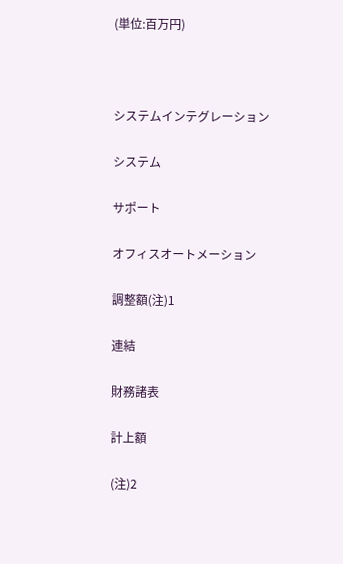(単位:百万円)



システムインテグレーション

システム

サポート

オフィスオートメーション

調整額(注)1

連結

財務諸表

計上額

(注)2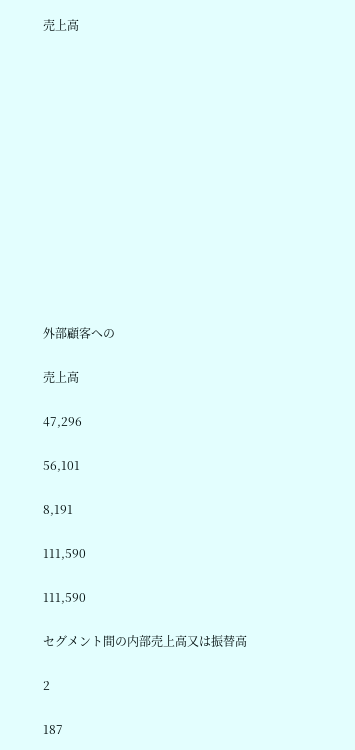売上高













外部顧客への

売上高

47,296

56,101

8,191

111,590

111,590

セグメント間の内部売上高又は振替高

2

187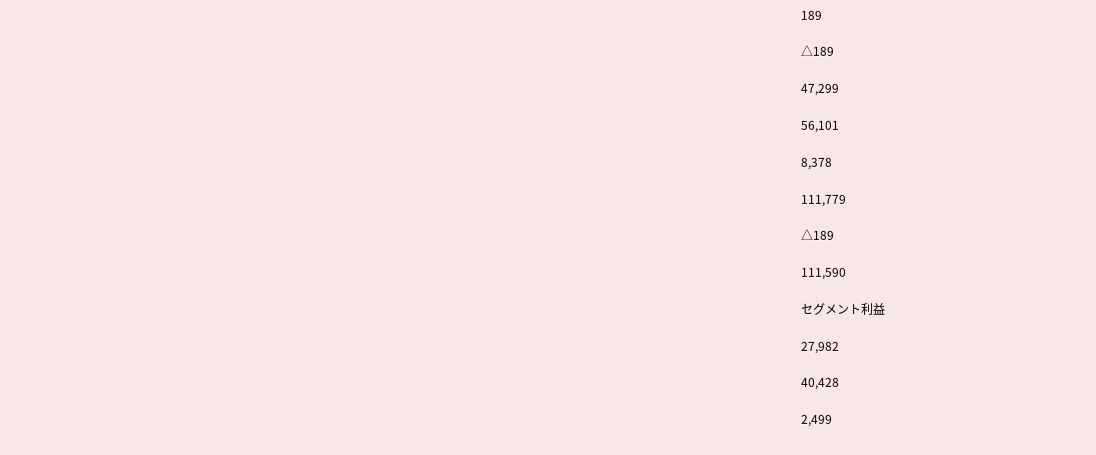189

△189

47,299

56,101

8,378

111,779

△189

111,590

セグメント利益

27,982

40,428

2,499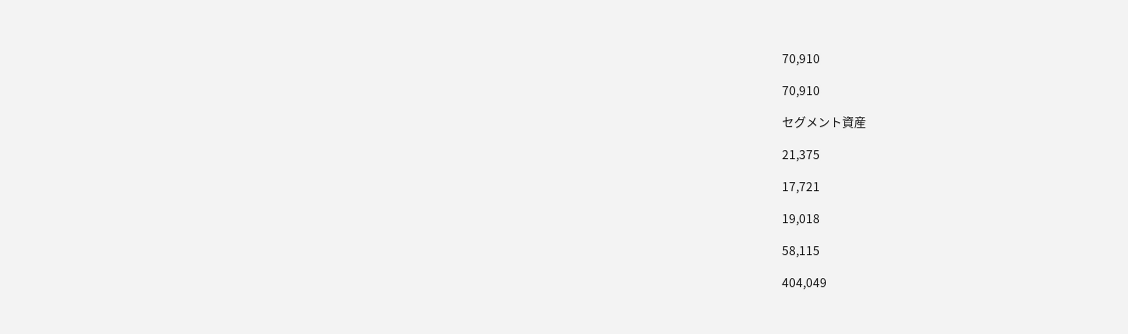70,910

70,910

セグメント資産

21,375

17,721

19,018

58,115

404,049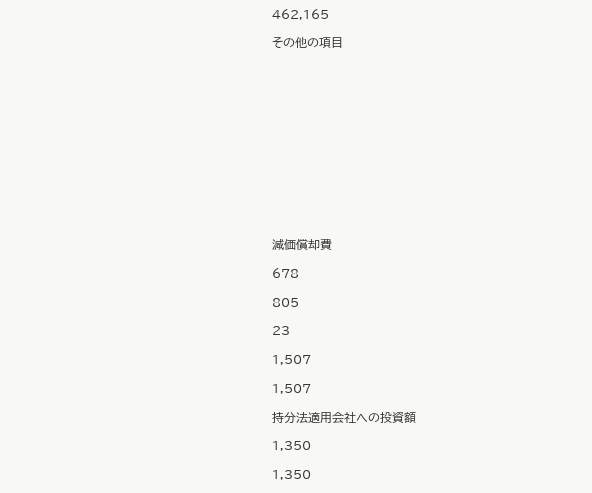462,165

その他の項目













減価償却費

678

805

23

1,507

1,507

持分法適用会社への投資額

1,350

1,350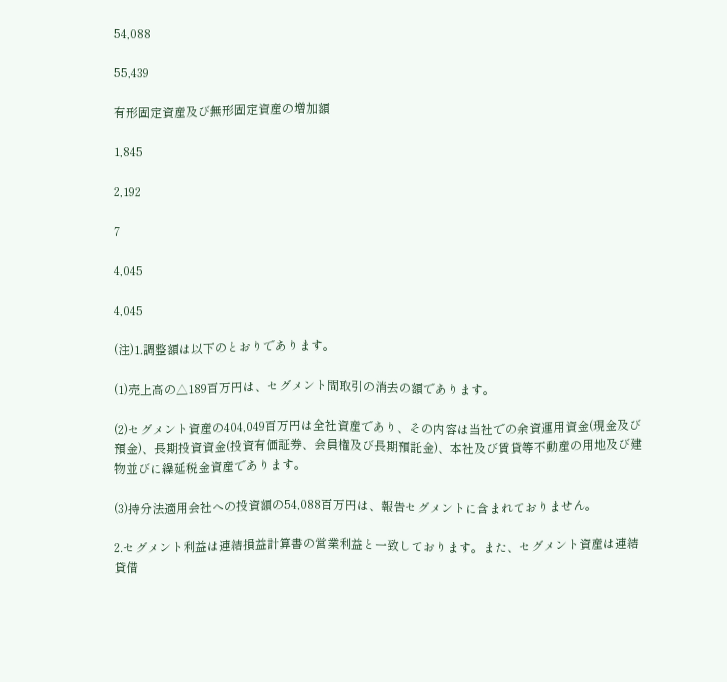54,088

55,439

有形固定資産及び無形固定資産の増加額

1,845

2,192

7

4,045

4,045

(注)1.調整額は以下のとおりであります。

(1)売上高の△189百万円は、セグメント間取引の消去の額であります。

(2)セグメント資産の404,049百万円は全社資産であり、その内容は当社での余資運用資金(現金及び預金)、長期投資資金(投資有価証券、会員権及び長期預託金)、本社及び賃貸等不動産の用地及び建物並びに繰延税金資産であります。

(3)持分法適用会社への投資額の54,088百万円は、報告セグメントに含まれておりません。

2.セグメント利益は連結損益計算書の営業利益と一致しております。また、セグメント資産は連結貸借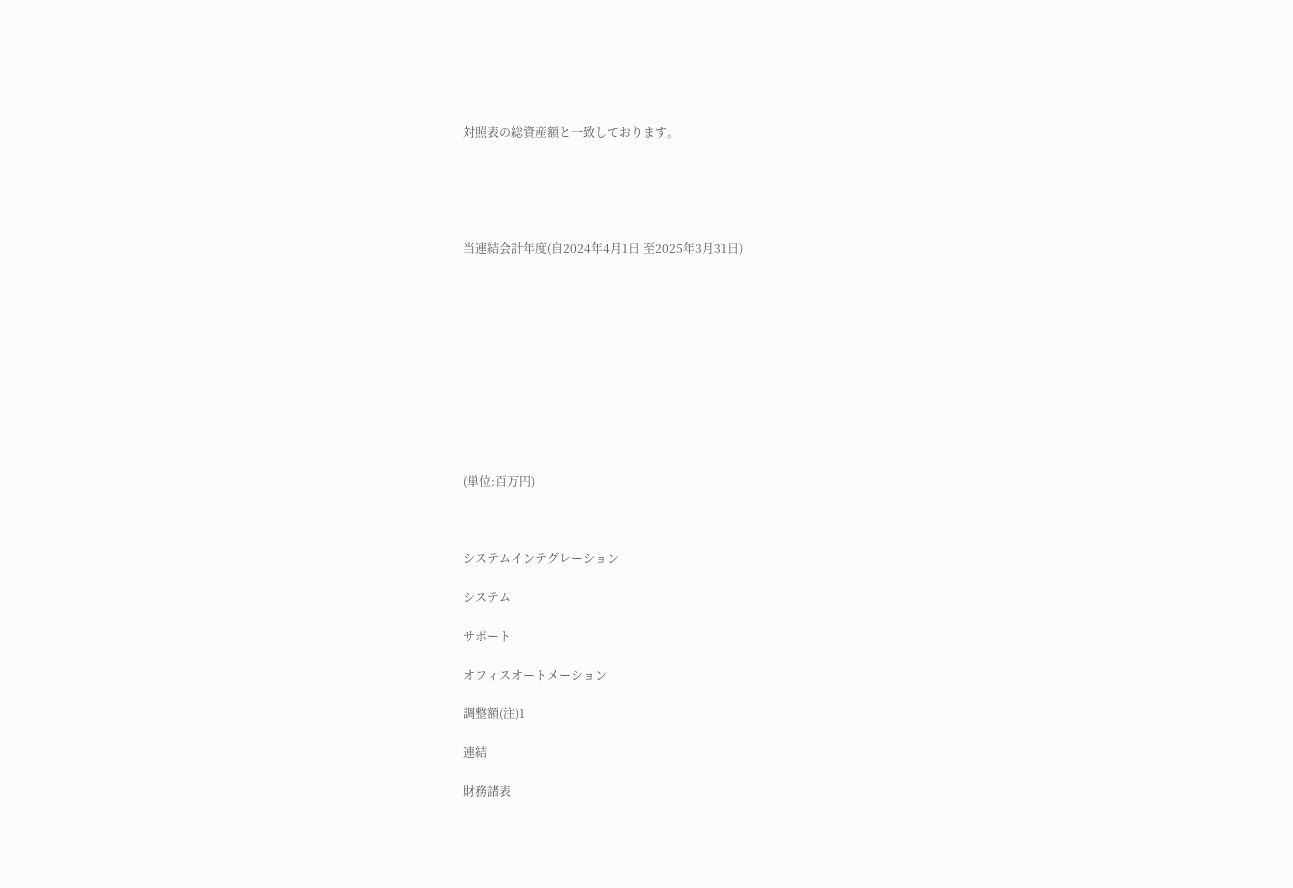対照表の総資産額と一致しております。





当連結会計年度(自2024年4月1日 至2025年3月31日)











(単位:百万円)



システムインテグレーション

システム

サポート

オフィスオートメーション

調整額(注)1

連結

財務諸表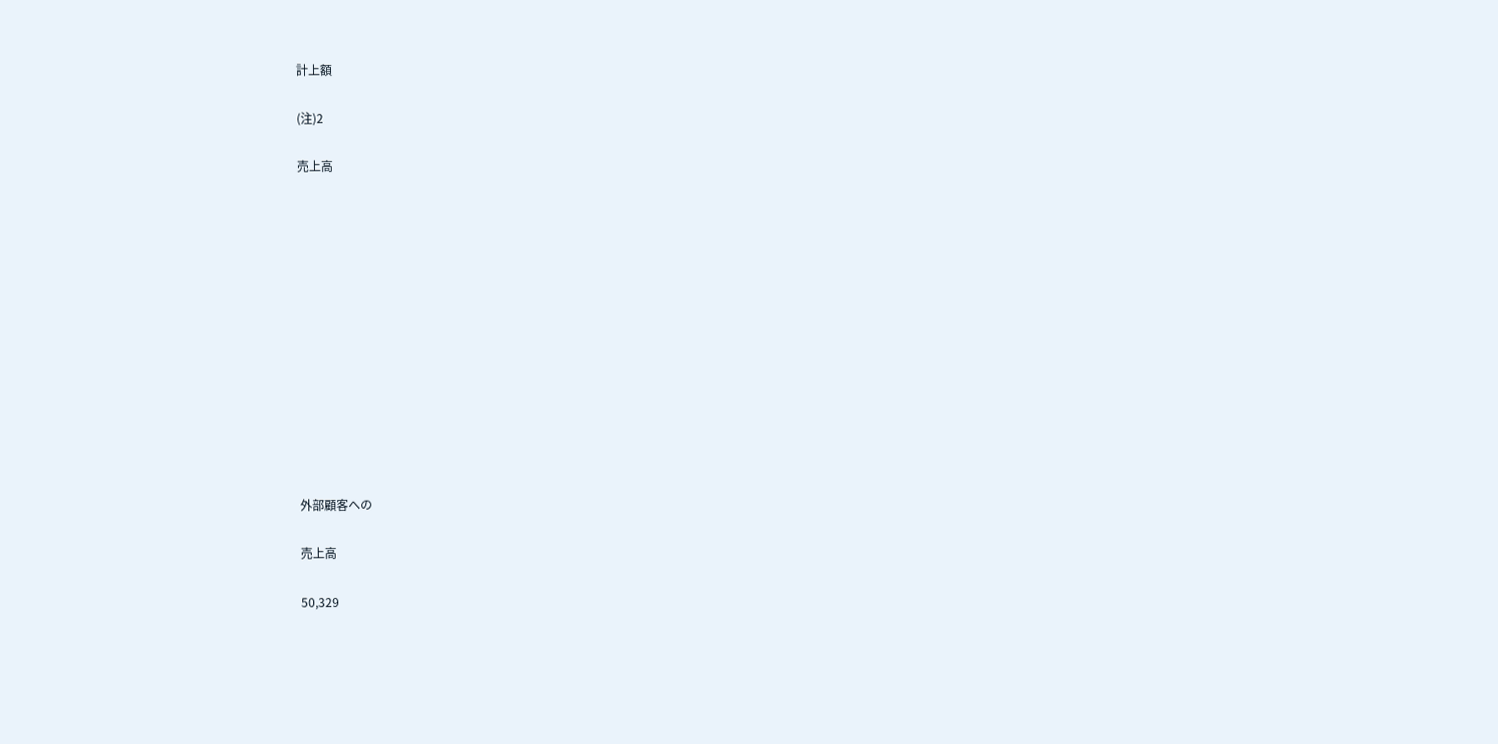計上額

(注)2

売上高













外部顧客への

売上高

50,329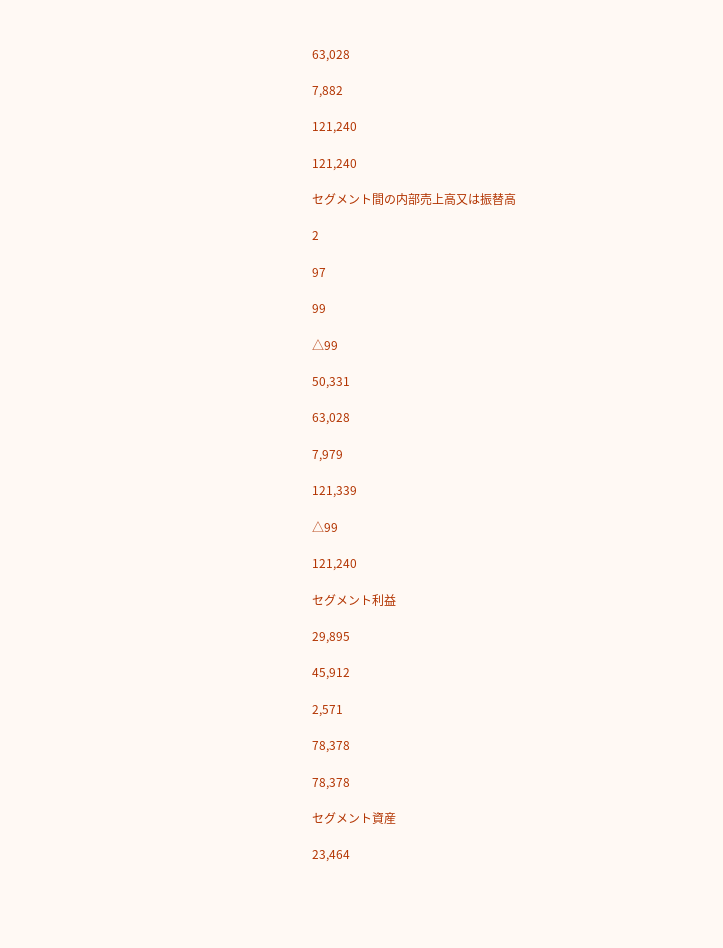63,028

7,882

121,240

121,240

セグメント間の内部売上高又は振替高

2

97

99

△99

50,331

63,028

7,979

121,339

△99

121,240

セグメント利益

29,895

45,912

2,571

78,378

78,378

セグメント資産

23,464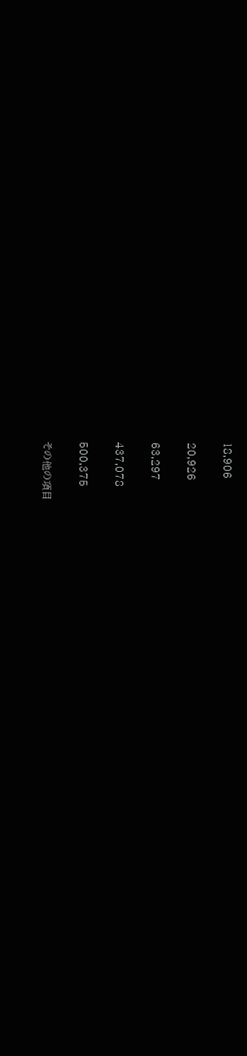18,906

20,926

63,297

437,078

500,375

その他の項目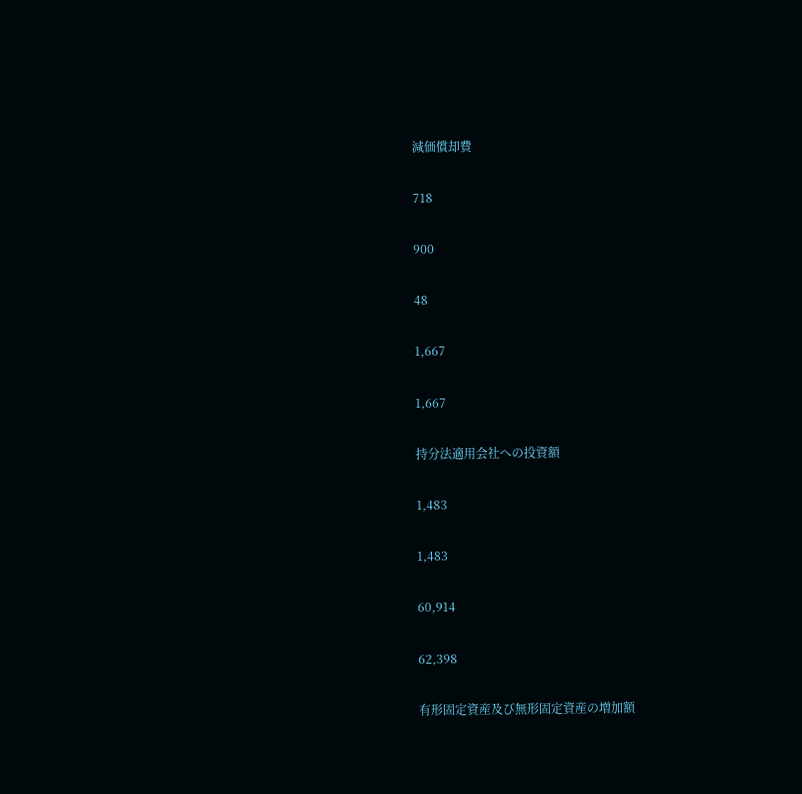減価償却費

718

900

48

1,667

1,667

持分法適用会社への投資額

1,483

1,483

60,914

62,398

有形固定資産及び無形固定資産の増加額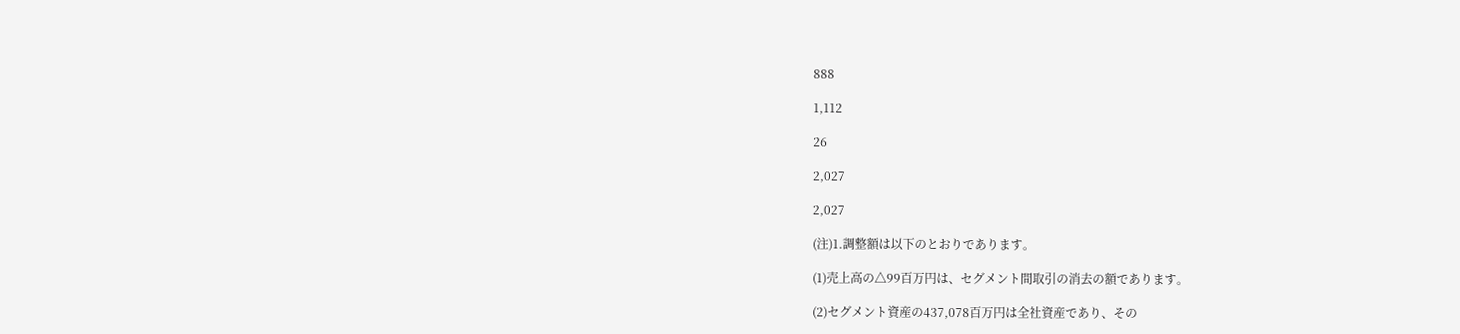888

1,112

26

2,027

2,027

(注)1.調整額は以下のとおりであります。

(1)売上高の△99百万円は、セグメント間取引の消去の額であります。

(2)セグメント資産の437,078百万円は全社資産であり、その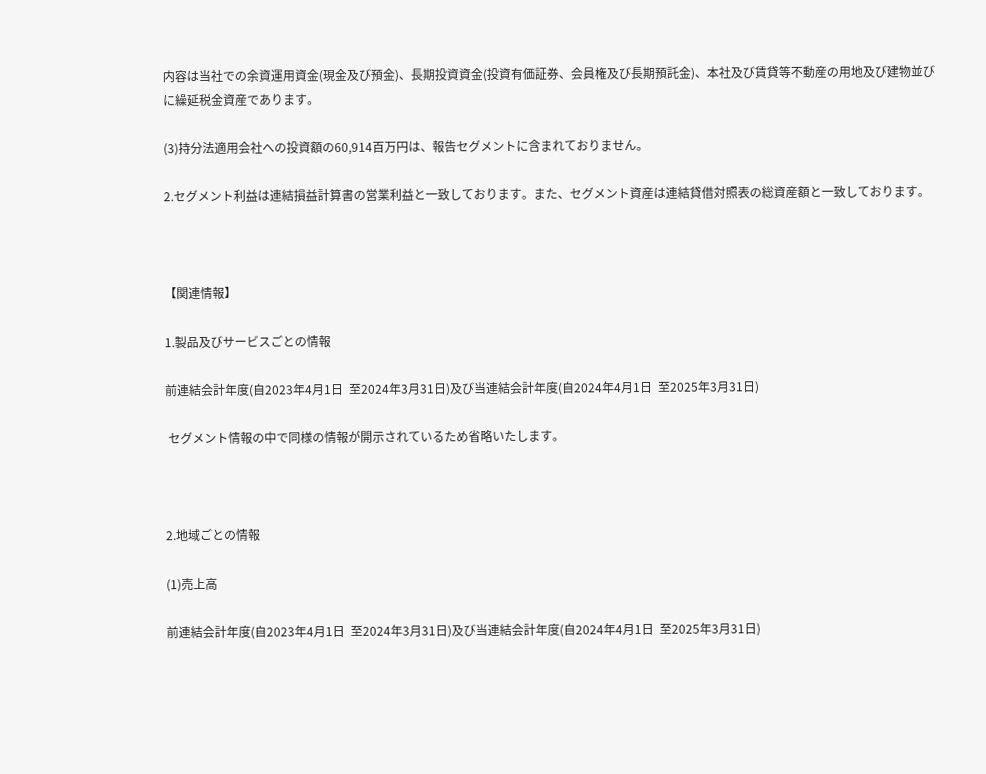内容は当社での余資運用資金(現金及び預金)、長期投資資金(投資有価証券、会員権及び長期預託金)、本社及び賃貸等不動産の用地及び建物並びに繰延税金資産であります。

(3)持分法適用会社への投資額の60,914百万円は、報告セグメントに含まれておりません。

2.セグメント利益は連結損益計算書の営業利益と一致しております。また、セグメント資産は連結貸借対照表の総資産額と一致しております。



【関連情報】

1.製品及びサービスごとの情報

前連結会計年度(自2023年4月1日  至2024年3月31日)及び当連結会計年度(自2024年4月1日  至2025年3月31日)

 セグメント情報の中で同様の情報が開示されているため省略いたします。



2.地域ごとの情報

(1)売上高

前連結会計年度(自2023年4月1日  至2024年3月31日)及び当連結会計年度(自2024年4月1日  至2025年3月31日)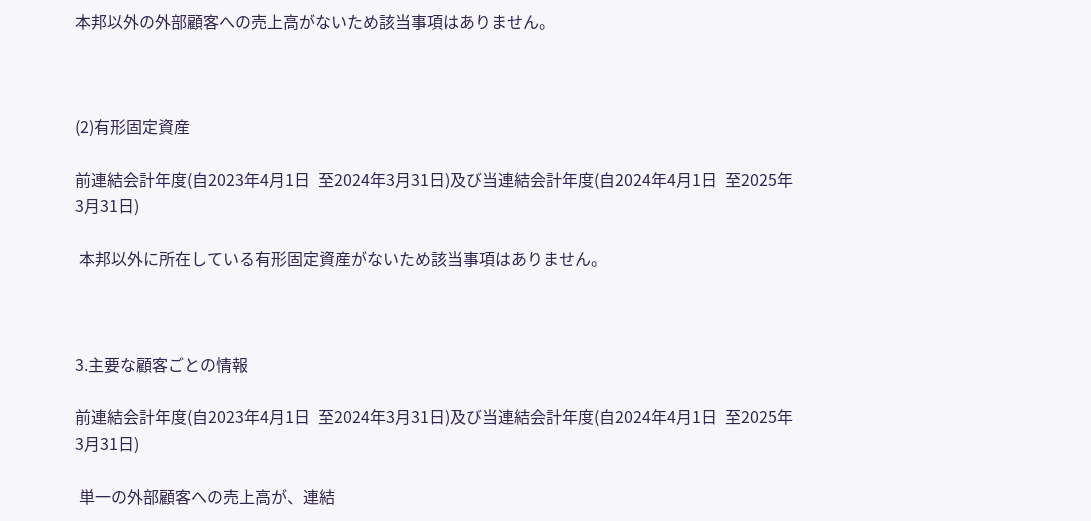本邦以外の外部顧客への売上高がないため該当事項はありません。



(2)有形固定資産

前連結会計年度(自2023年4月1日  至2024年3月31日)及び当連結会計年度(自2024年4月1日  至2025年3月31日)

 本邦以外に所在している有形固定資産がないため該当事項はありません。



3.主要な顧客ごとの情報

前連結会計年度(自2023年4月1日  至2024年3月31日)及び当連結会計年度(自2024年4月1日  至2025年3月31日)

 単一の外部顧客への売上高が、連結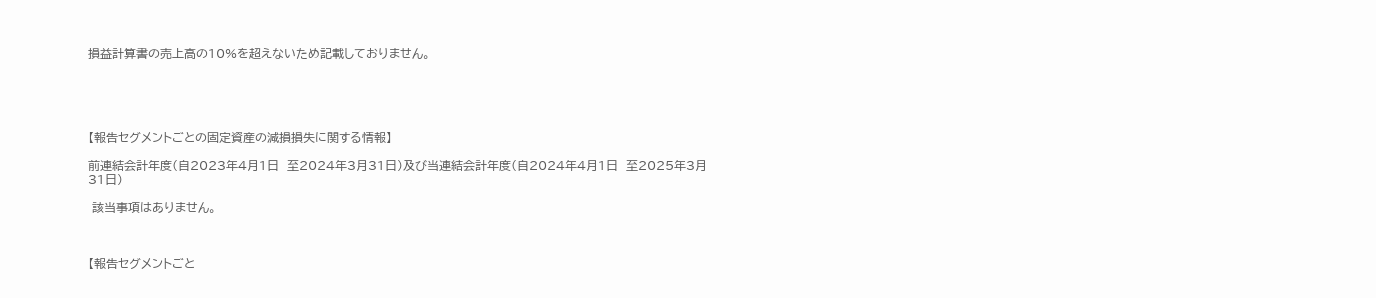損益計算書の売上高の10%を超えないため記載しておりません。





【報告セグメントごとの固定資産の減損損失に関する情報】

前連結会計年度(自2023年4月1日  至2024年3月31日)及び当連結会計年度(自2024年4月1日  至2025年3月31日)

 該当事項はありません。



【報告セグメントごと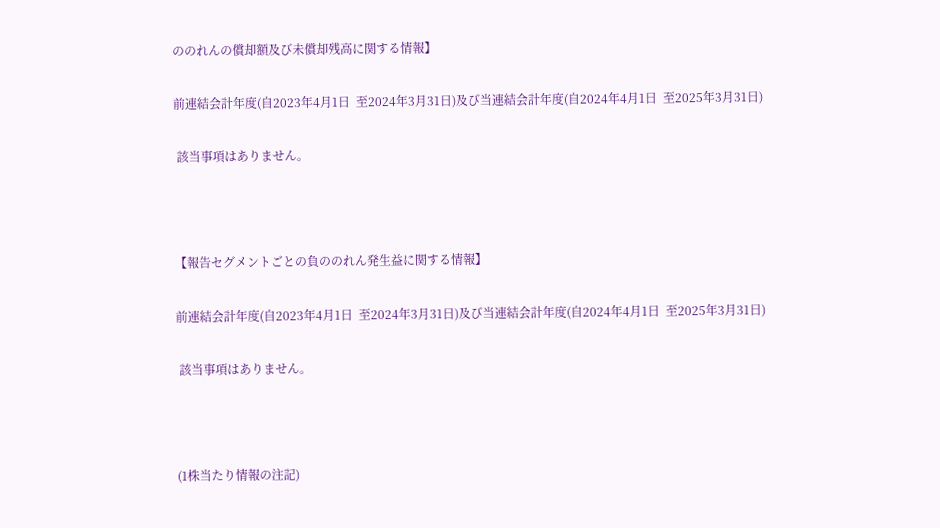ののれんの償却額及び未償却残高に関する情報】

前連結会計年度(自2023年4月1日  至2024年3月31日)及び当連結会計年度(自2024年4月1日  至2025年3月31日)

 該当事項はありません。



【報告セグメントごとの負ののれん発生益に関する情報】

前連結会計年度(自2023年4月1日  至2024年3月31日)及び当連結会計年度(自2024年4月1日  至2025年3月31日)

 該当事項はありません。



(1株当たり情報の注記)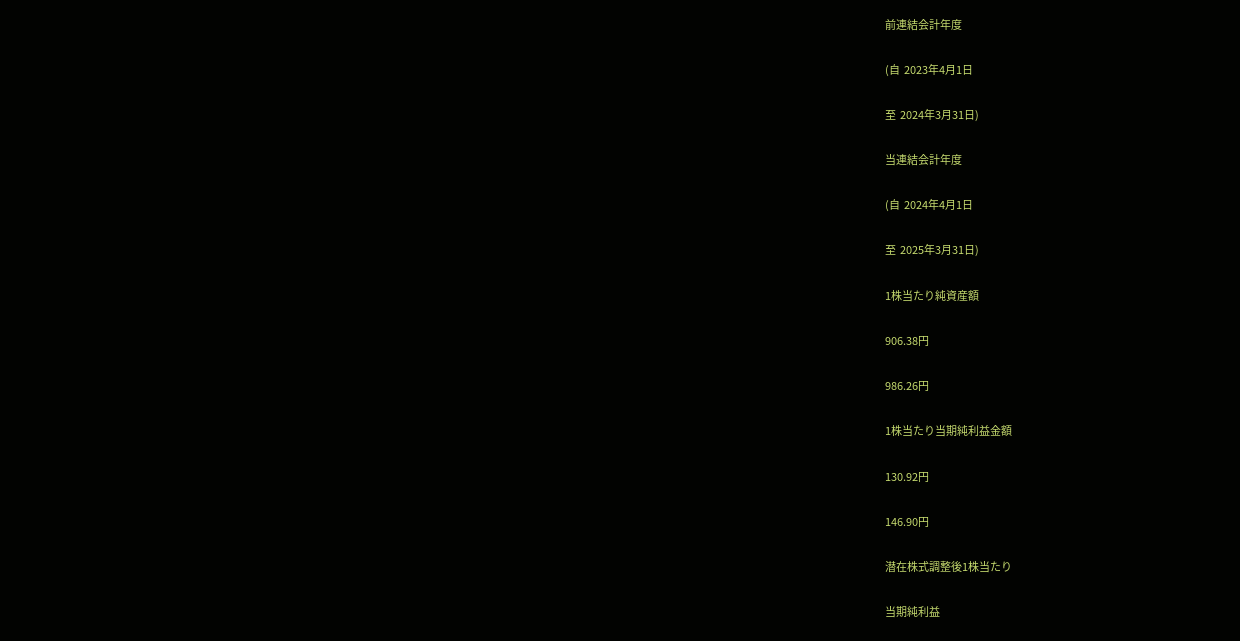前連結会計年度

(自  2023年4月1日

至  2024年3月31日)

当連結会計年度

(自  2024年4月1日

至  2025年3月31日)

1株当たり純資産額

906.38円

986.26円

1株当たり当期純利益金額

130.92円

146.90円

潜在株式調整後1株当たり

当期純利益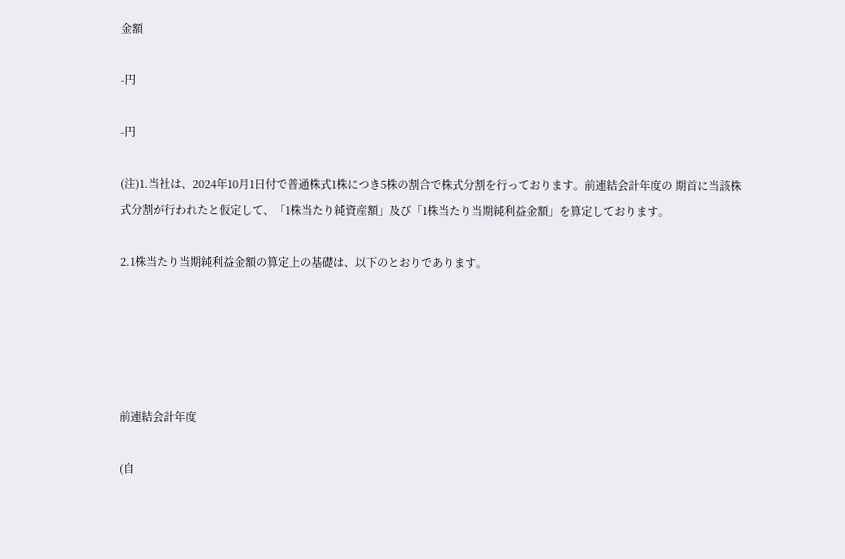金額

-円

-円

(注)1.当社は、2024年10月1日付で普通株式1株につき5株の割合で株式分割を行っております。前連結会計年度の 期首に当該株式分割が行われたと仮定して、「1株当たり純資産額」及び「1株当たり当期純利益金額」を算定しております。

2.1株当たり当期純利益金額の算定上の基礎は、以下のとおりであります。





前連結会計年度

(自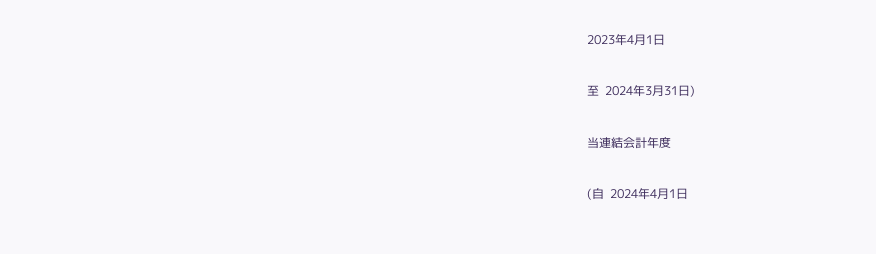2023年4月1日

至  2024年3月31日)

当連結会計年度

(自  2024年4月1日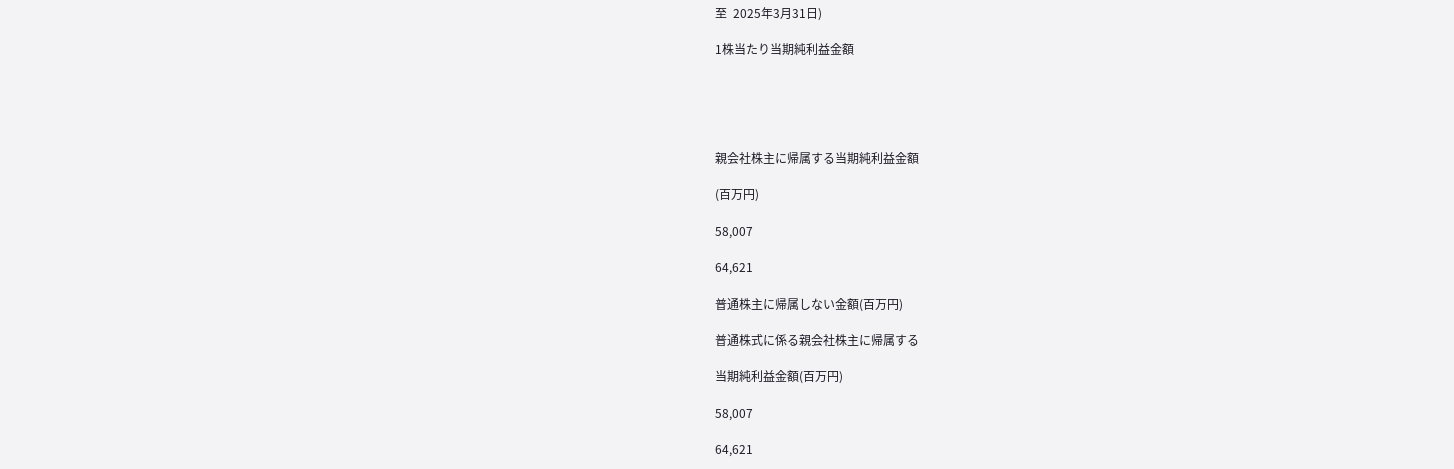至  2025年3月31日)

1株当たり当期純利益金額





親会社株主に帰属する当期純利益金額

(百万円)

58,007

64,621

普通株主に帰属しない金額(百万円)

普通株式に係る親会社株主に帰属する

当期純利益金額(百万円)

58,007

64,621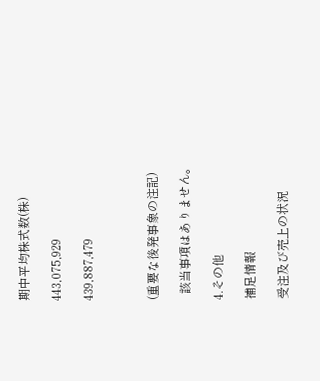期中平均株式数(株)

443,075,929

439,887,479



(重要な後発事象の注記)

  該当事項はありません。

4.その他

補足情報

受注及び売上の状況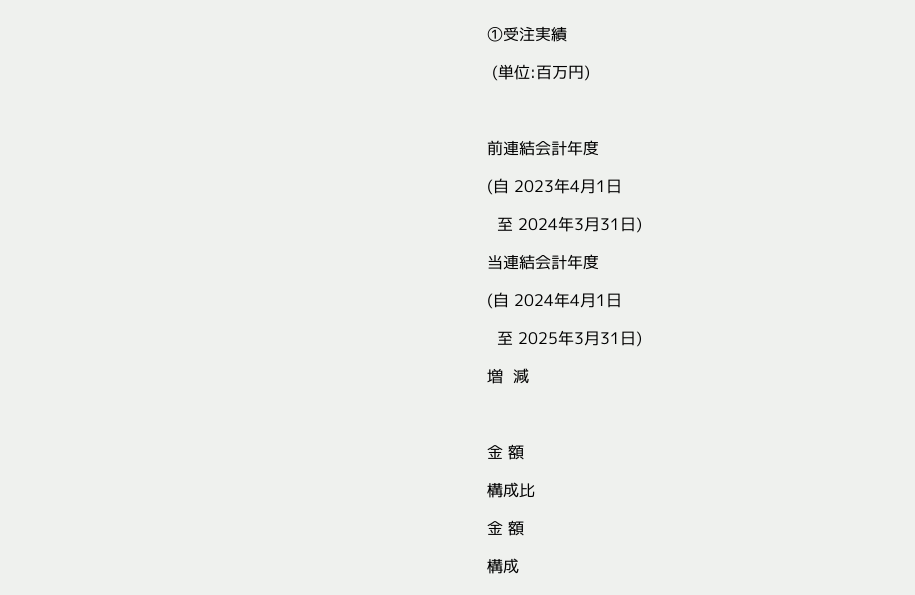①受注実績

 (単位:百万円)



前連結会計年度

(自 2023年4月1日

  至 2024年3月31日)

当連結会計年度

(自 2024年4月1日

  至 2025年3月31日)

増  減



金 額

構成比

金 額

構成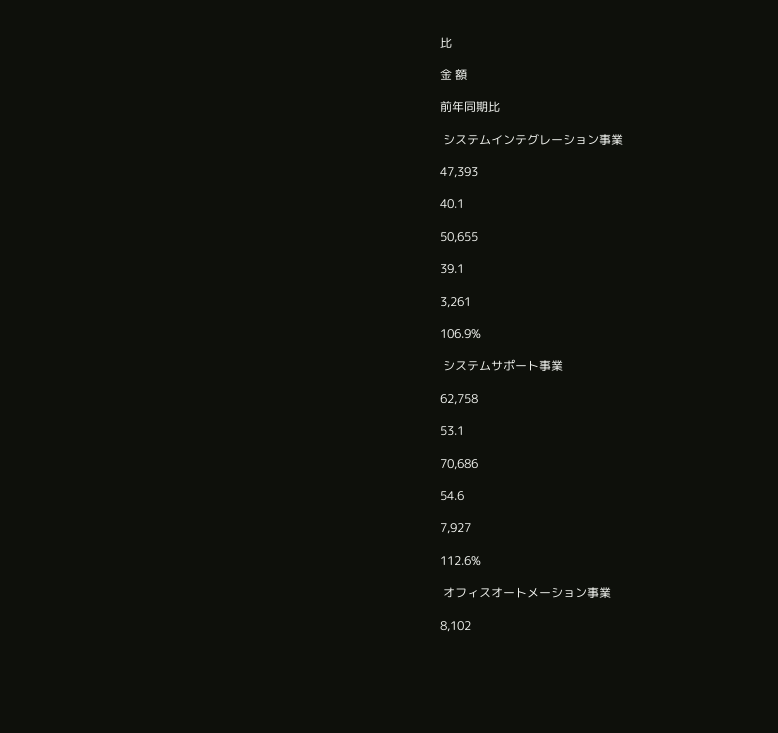比

金 額

前年同期比

 システムインテグレーション事業

47,393

40.1

50,655

39.1

3,261

106.9%

 システムサポート事業

62,758

53.1

70,686

54.6

7,927

112.6%

 オフィスオートメーション事業

8,102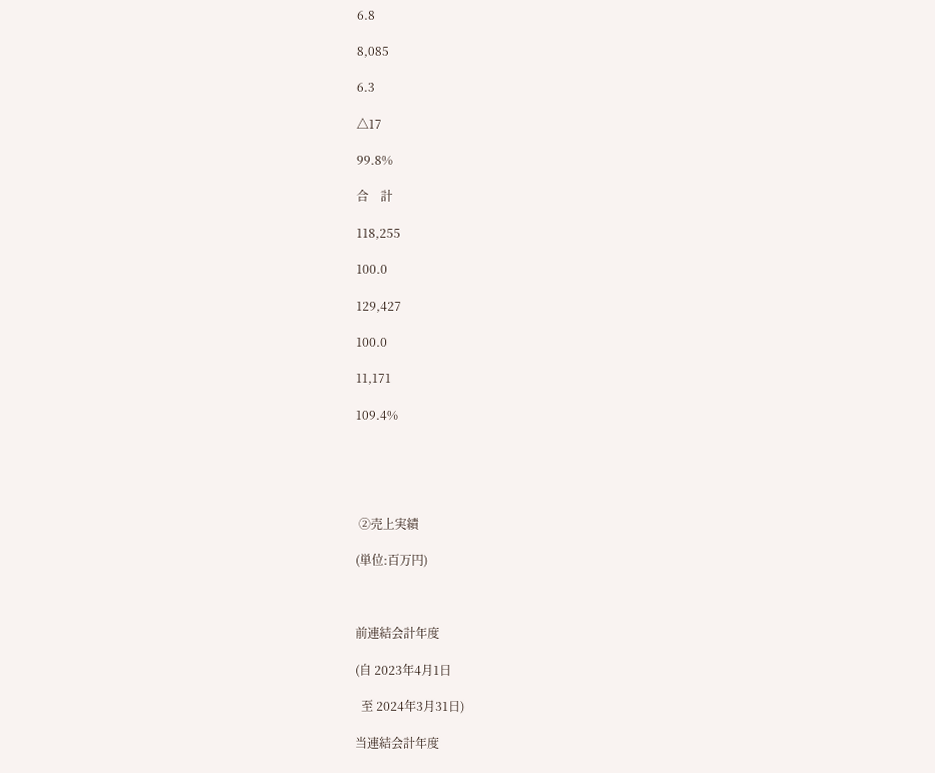6.8

8,085

6.3

△17

99.8%

合    計

118,255

100.0

129,427

100.0

11,171

109.4%





 ②売上実績

(単位:百万円)



前連結会計年度

(自 2023年4月1日

  至 2024年3月31日)

当連結会計年度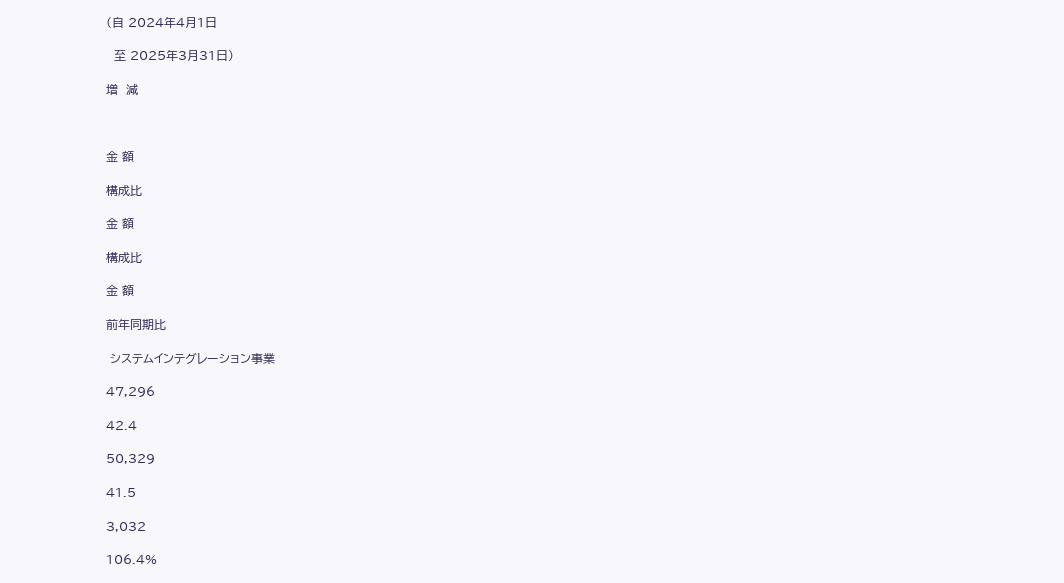(自 2024年4月1日

  至 2025年3月31日)

増  減



金 額

構成比

金 額

構成比

金 額

前年同期比

 システムインテグレーション事業

47,296

42.4

50,329

41.5

3,032

106.4%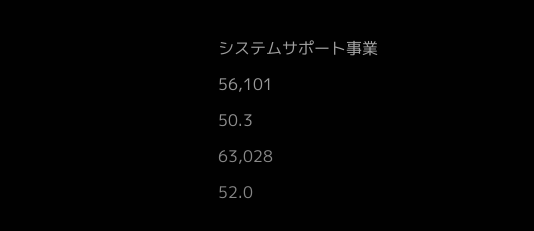システムサポート事業

56,101

50.3

63,028

52.0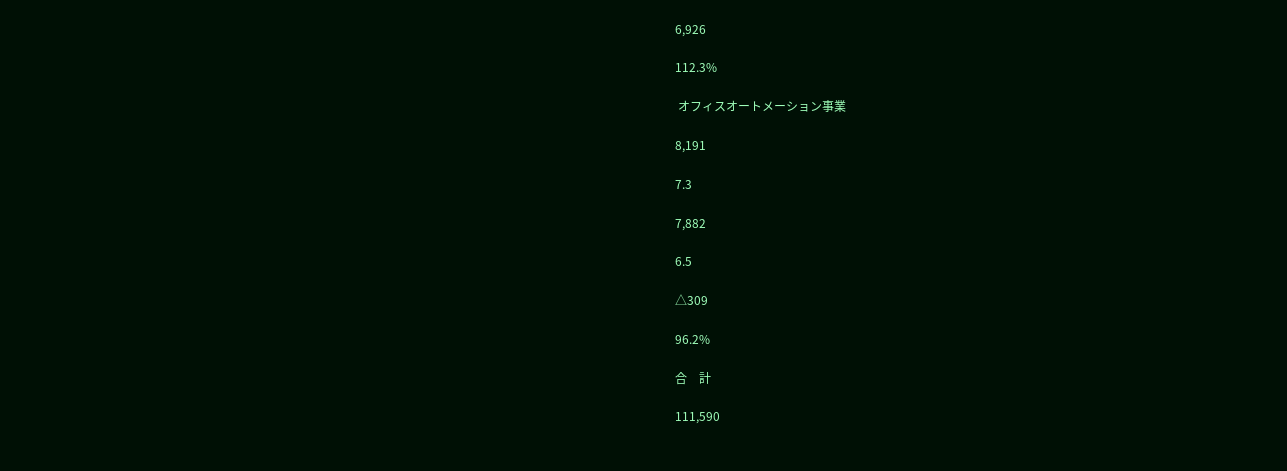6,926

112.3%

 オフィスオートメーション事業

8,191

7.3

7,882

6.5

△309

96.2%

合    計

111,590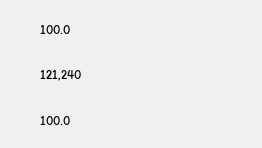100.0

121,240

100.0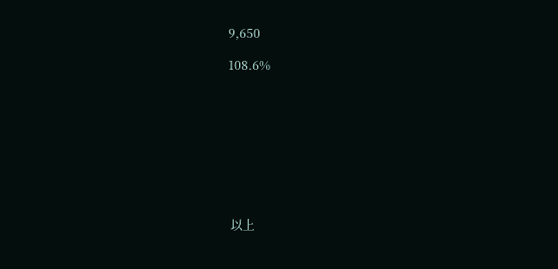9,650

108.6%









 以上